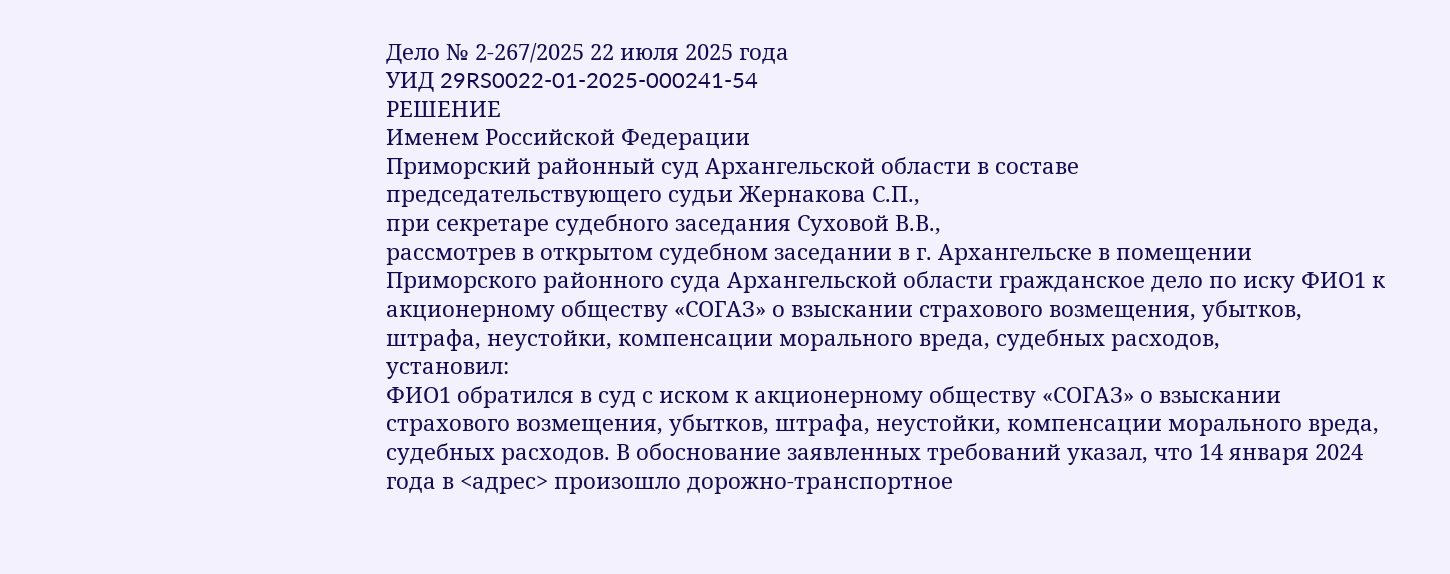Дело № 2-267/2025 22 июля 2025 года
УИД 29RS0022-01-2025-000241-54
РЕШЕНИЕ
Именем Российской Федерации
Приморский районный суд Архангельской области в составе
председательствующего судьи Жернакова С.П.,
при секретаре судебного заседания Суховой В.В.,
рассмотрев в открытом судебном заседании в г. Архангельске в помещении Приморского районного суда Архангельской области гражданское дело по иску ФИО1 к акционерному обществу «СОГАЗ» о взыскании страхового возмещения, убытков, штрафа, неустойки, компенсации морального вреда, судебных расходов,
установил:
ФИО1 обратился в суд с иском к акционерному обществу «СОГАЗ» о взыскании страхового возмещения, убытков, штрафа, неустойки, компенсации морального вреда, судебных расходов. В обоснование заявленных требований указал, что 14 января 2024 года в <адрес> произошло дорожно-транспортное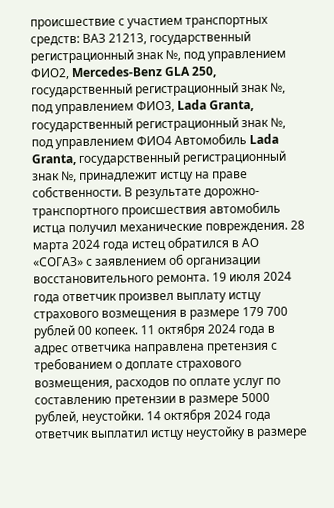происшествие с участием транспортных средств: ВАЗ 21213, государственный регистрационный знак №, под управлением ФИО2, Mercedes-Benz GLA 250, государственный регистрационный знак №, под управлением ФИО3, Lada Granta, государственный регистрационный знак №, под управлением ФИО4 Автомобиль Lada Granta, государственный регистрационный знак №, принадлежит истцу на праве собственности. В результате дорожно-транспортного происшествия автомобиль истца получил механические повреждения. 28 марта 2024 года истец обратился в АО «СОГАЗ» с заявлением об организации восстановительного ремонта. 19 июля 2024 года ответчик произвел выплату истцу страхового возмещения в размере 179 700 рублей 00 копеек. 11 октября 2024 года в адрес ответчика направлена претензия с требованием о доплате страхового возмещения, расходов по оплате услуг по составлению претензии в размере 5000 рублей, неустойки. 14 октября 2024 года ответчик выплатил истцу неустойку в размере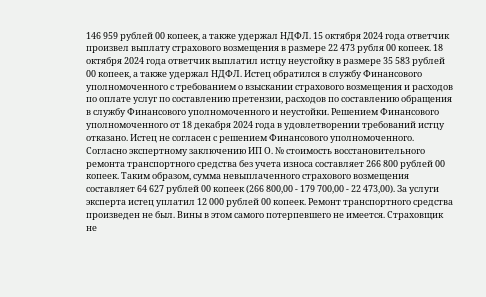146 959 рублей 00 копеек, а также удержал НДФЛ. 15 октября 2024 года ответчик произвел выплату страхового возмещения в размере 22 473 рубля 00 копеек. 18 октября 2024 года ответчик выплатил истцу неустойку в размере 35 583 рублей 00 копеек, а также удержал НДФЛ. Истец обратился в службу Финансового уполномоченного с требованием о взыскании страхового возмещения и расходов по оплате услуг по составлению претензии, расходов по составлению обращения в службу Финансового уполномоченного и неустойки. Решением Финансового уполномоченного от 18 декабря 2024 года в удовлетворении требований истцу отказано. Истец не согласен с решением Финансового уполномоченного. Согласно экспертному заключению ИП О. № стоимость восстановительного ремонта транспортного средства без учета износа составляет 266 800 рублей 00 копеек. Таким образом, сумма невыплаченного страхового возмещения составляет 64 627 рублей 00 копеек (266 800,00 - 179 700,00 - 22 473,00). За услуги эксперта истец уплатил 12 000 рублей 00 копеек. Ремонт транспортного средства произведен не был. Вины в этом самого потерпевшего не имеется. Страховщик не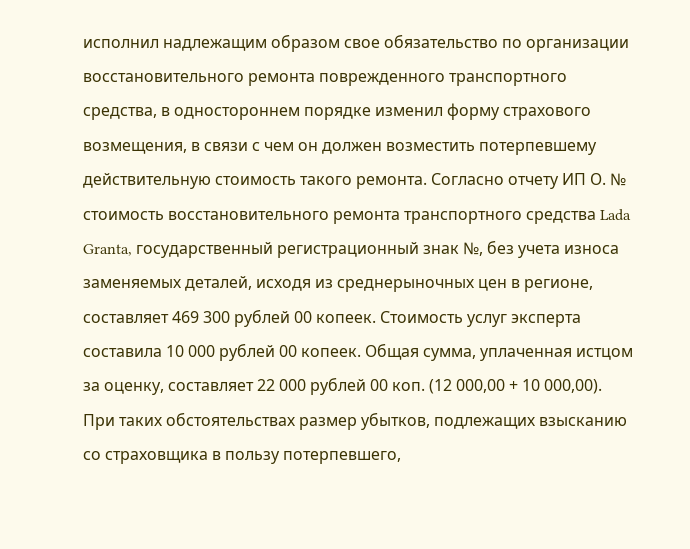исполнил надлежащим образом свое обязательство по организации восстановительного ремонта поврежденного транспортного средства, в одностороннем порядке изменил форму страхового возмещения, в связи с чем он должен возместить потерпевшему действительную стоимость такого ремонта. Согласно отчету ИП О. № стоимость восстановительного ремонта транспортного средства Lada Granta, государственный регистрационный знак №, без учета износа заменяемых деталей, исходя из среднерыночных цен в регионе, составляет 469 300 рублей 00 копеек. Стоимость услуг эксперта составила 10 000 рублей 00 копеек. Общая сумма, уплаченная истцом за оценку, составляет 22 000 рублей 00 коп. (12 000,00 + 10 000,00). При таких обстоятельствах размер убытков, подлежащих взысканию со страховщика в пользу потерпевшего,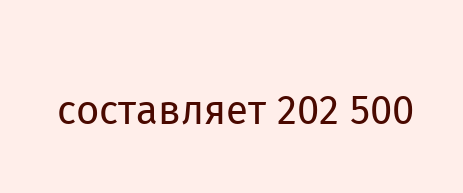составляет 202 500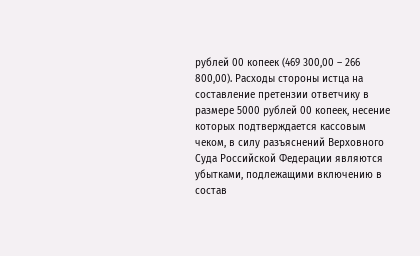рублей 00 копеек (469 300,00 – 266 800,00). Расходы стороны истца на составление претензии ответчику в размере 5000 рублей 00 копеек, несение которых подтверждается кассовым чеком, в силу разъяснений Верховного Суда Российской Федерации являются убытками, подлежащими включению в состав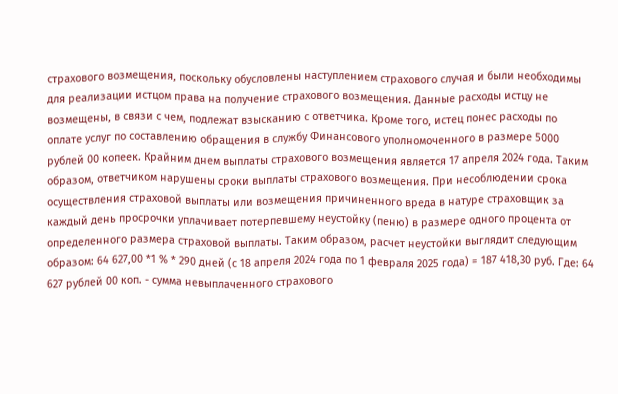страхового возмещения, поскольку обусловлены наступлением страхового случая и были необходимы для реализации истцом права на получение страхового возмещения. Данные расходы истцу не возмещены, в связи с чем, подлежат взысканию с ответчика. Кроме того, истец понес расходы по оплате услуг по составлению обращения в службу Финансового уполномоченного в размере 5000 рублей 00 копеек. Крайним днем выплаты страхового возмещения является 17 апреля 2024 года. Таким образом, ответчиком нарушены сроки выплаты страхового возмещения. При несоблюдении срока осуществления страховой выплаты или возмещения причиненного вреда в натуре страховщик за каждый день просрочки уплачивает потерпевшему неустойку (пеню) в размере одного процента от определенного размера страховой выплаты. Таким образом, расчет неустойки выглядит следующим образом: 64 627,00 *1 % * 290 дней (с 18 апреля 2024 года по 1 февраля 2025 года) = 187 418,30 руб. Где: 64 627 рублей 00 коп. - сумма невыплаченного страхового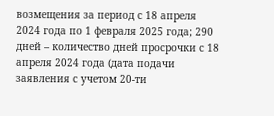возмещения за период с 18 апреля 2024 года по 1 февраля 2025 года; 290 дней – количество дней просрочки с 18 апреля 2024 года (дата подачи заявления с учетом 20-ти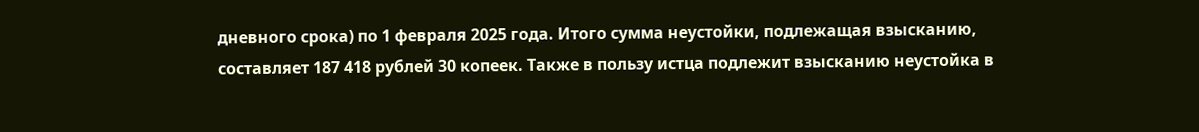дневного срока) по 1 февраля 2025 года. Итого сумма неустойки, подлежащая взысканию, составляет 187 418 рублей 30 копеек. Также в пользу истца подлежит взысканию неустойка в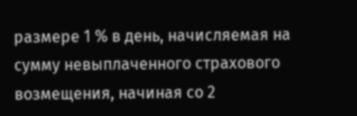размере 1 % в день, начисляемая на сумму невыплаченного страхового возмещения, начиная со 2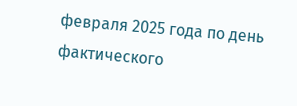февраля 2025 года по день фактического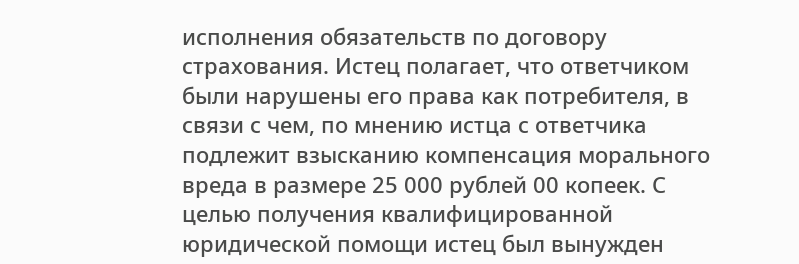исполнения обязательств по договору страхования. Истец полагает, что ответчиком были нарушены его права как потребителя, в связи с чем, по мнению истца с ответчика подлежит взысканию компенсация морального вреда в размере 25 000 рублей 00 копеек. С целью получения квалифицированной юридической помощи истец был вынужден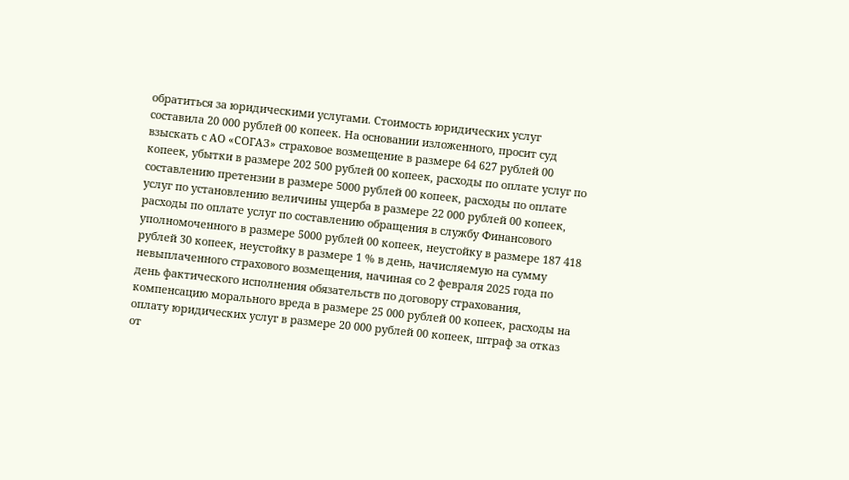обратиться за юридическими услугами. Стоимость юридических услуг составила 20 000 рублей 00 копеек. На основании изложенного, просит суд взыскать с АО «СОГАЗ» страховое возмещение в размере 64 627 рублей 00 копеек, убытки в размере 202 500 рублей 00 копеек, расходы по оплате услуг по составлению претензии в размере 5000 рублей 00 копеек, расходы по оплате услуг по установлению величины ущерба в размере 22 000 рублей 00 копеек, расходы по оплате услуг по составлению обращения в службу Финансового уполномоченного в размере 5000 рублей 00 копеек, неустойку в размере 187 418 рублей 30 копеек, неустойку в размере 1 % в день, начисляемую на сумму невыплаченного страхового возмещения, начиная со 2 февраля 2025 года по день фактического исполнения обязательств по договору страхования, компенсацию морального вреда в размере 25 000 рублей 00 копеек, расходы на оплату юридических услуг в размере 20 000 рублей 00 копеек, штраф за отказ от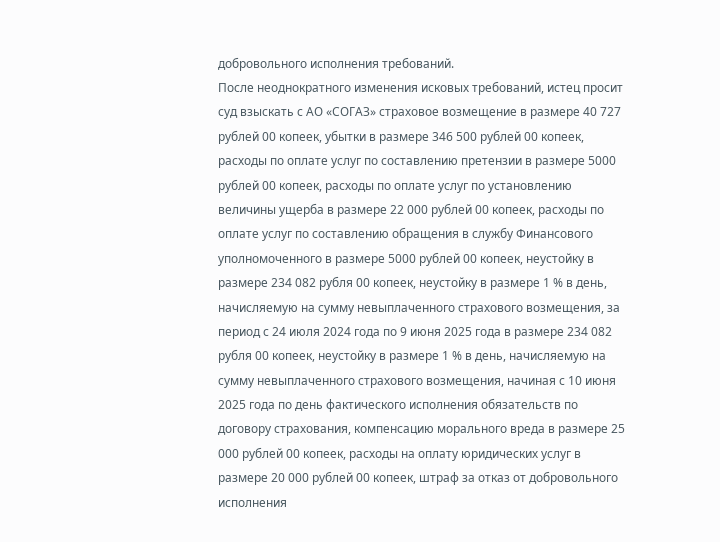добровольного исполнения требований.
После неоднократного изменения исковых требований, истец просит суд взыскать с АО «СОГАЗ» страховое возмещение в размере 40 727 рублей 00 копеек, убытки в размере 346 500 рублей 00 копеек, расходы по оплате услуг по составлению претензии в размере 5000 рублей 00 копеек, расходы по оплате услуг по установлению величины ущерба в размере 22 000 рублей 00 копеек, расходы по оплате услуг по составлению обращения в службу Финансового уполномоченного в размере 5000 рублей 00 копеек, неустойку в размере 234 082 рубля 00 копеек, неустойку в размере 1 % в день, начисляемую на сумму невыплаченного страхового возмещения, за период с 24 июля 2024 года по 9 июня 2025 года в размере 234 082 рубля 00 копеек, неустойку в размере 1 % в день, начисляемую на сумму невыплаченного страхового возмещения, начиная с 10 июня 2025 года по день фактического исполнения обязательств по договору страхования, компенсацию морального вреда в размере 25 000 рублей 00 копеек, расходы на оплату юридических услуг в размере 20 000 рублей 00 копеек, штраф за отказ от добровольного исполнения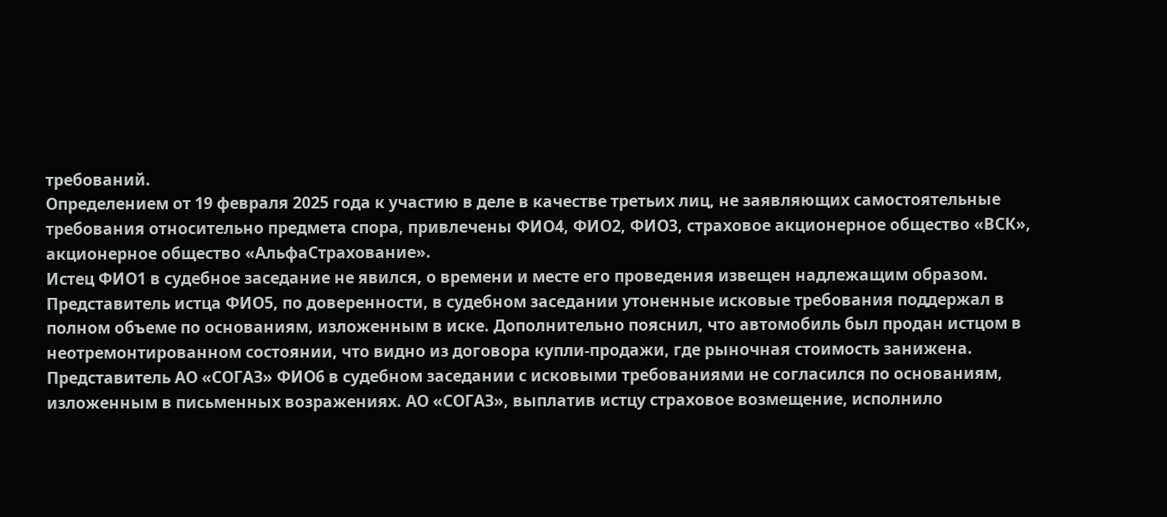требований.
Определением от 19 февраля 2025 года к участию в деле в качестве третьих лиц, не заявляющих самостоятельные требования относительно предмета спора, привлечены ФИО4, ФИО2, ФИО3, страховое акционерное общество «ВСК», акционерное общество «АльфаСтрахование».
Истец ФИО1 в судебное заседание не явился, о времени и месте его проведения извещен надлежащим образом.
Представитель истца ФИО5, по доверенности, в судебном заседании утоненные исковые требования поддержал в полном объеме по основаниям, изложенным в иске. Дополнительно пояснил, что автомобиль был продан истцом в неотремонтированном состоянии, что видно из договора купли-продажи, где рыночная стоимость занижена.
Представитель АО «СОГАЗ» ФИО6 в судебном заседании с исковыми требованиями не согласился по основаниям, изложенным в письменных возражениях. АО «СОГАЗ», выплатив истцу страховое возмещение, исполнило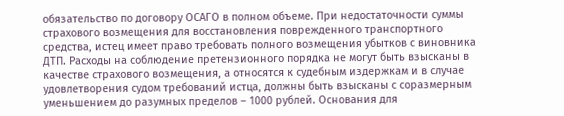обязательство по договору ОСАГО в полном объеме. При недостаточности суммы страхового возмещения для восстановления поврежденного транспортного средства, истец имеет право требовать полного возмещения убытков с виновника ДТП. Расходы на соблюдение претензионного порядка не могут быть взысканы в качестве страхового возмещения, а относятся к судебным издержкам и в случае удовлетворения судом требований истца, должны быть взысканы с соразмерным уменьшением до разумных пределов – 1000 рублей. Основания для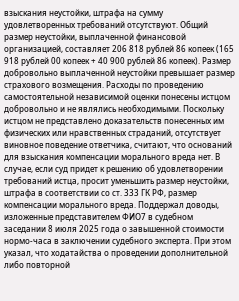взыскания неустойки, штрафа на сумму удовлетворенных требований отсутствуют. Общий размер неустойки, выплаченной финансовой организацией, составляет 206 818 рублей 86 копеек (165 918 рублей 00 копеек + 40 900 рублей 86 копеек). Размер добровольно выплаченной неустойки превышает размер страхового возмещения. Расходы по проведению самостоятельной независимой оценки понесены истцом добровольно и не являлись необходимыми. Поскольку истцом не представлено доказательств понесенных им физических или нравственных страданий, отсутствует виновное поведение ответчика, считают, что оснований для взыскания компенсации морального вреда нет. В случае, если суд придет к решению об удовлетворении требований истца, просит уменьшить размер неустойки, штрафа в соответствии со ст. 333 ГК РФ, размер компенсации морального вреда. Поддержал доводы, изложенные представителем ФИО7 в судебном заседании 8 июля 2025 года о завышенной стоимости нормо-часа в заключении судебного эксперта. При этом указал, что ходатайства о проведении дополнительной либо повторной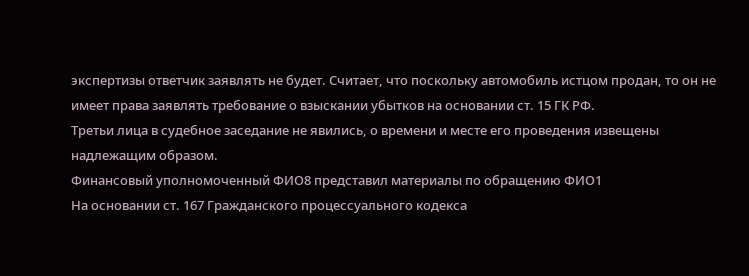экспертизы ответчик заявлять не будет. Считает, что поскольку автомобиль истцом продан, то он не имеет права заявлять требование о взыскании убытков на основании ст. 15 ГК РФ.
Третьи лица в судебное заседание не явились, о времени и месте его проведения извещены надлежащим образом.
Финансовый уполномоченный ФИО8 представил материалы по обращению ФИО1
На основании ст. 167 Гражданского процессуального кодекса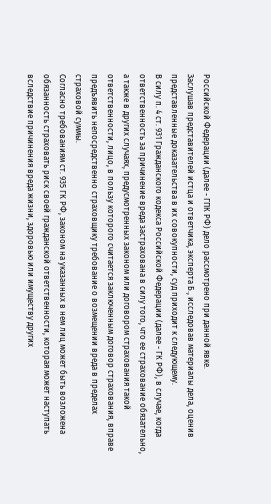Российской Федерации (далее - ГПК РФ) дело рассмотрено при данной явке.
Заслушав представителей истца и ответчика, эксперта Б., исследовав материалы дела, оценив представленные доказательства в их совокупности, суд приходит к следующему.
В силу п. 4 ст. 931 Гражданского кодекса Российской Федерации (далее - ГК РФ), в случае, когда ответственность за причинение вреда застрахована в силу того, что ее страхование обязательно, а также в других случаях, предусмотренных законом или договором страхования такой ответственности, лицо, в пользу которого считается заключенным договор страхования, вправе предъявить непосредственно страховщику требование о возмещении вреда в пределах страховой суммы.
Согласно требованиям ст. 935 ГК РФ, законом на указанных в нем лиц может быть возложена обязанность страховать риск своей гражданской ответственности, которая может наступать вследствие причинения вреда жизни, здоровью или имуществу других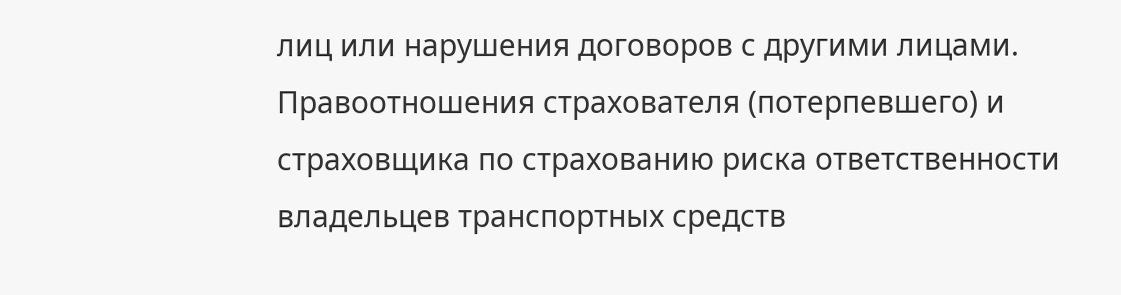лиц или нарушения договоров с другими лицами.
Правоотношения страхователя (потерпевшего) и страховщика по страхованию риска ответственности владельцев транспортных средств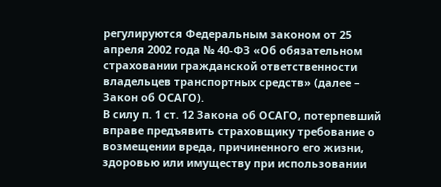регулируются Федеральным законом от 25 апреля 2002 года № 40-ФЗ «Об обязательном страховании гражданской ответственности владельцев транспортных средств» (далее – Закон об ОСАГО).
В силу п. 1 ст. 12 Закона об ОСАГО, потерпевший вправе предъявить страховщику требование о возмещении вреда, причиненного его жизни, здоровью или имуществу при использовании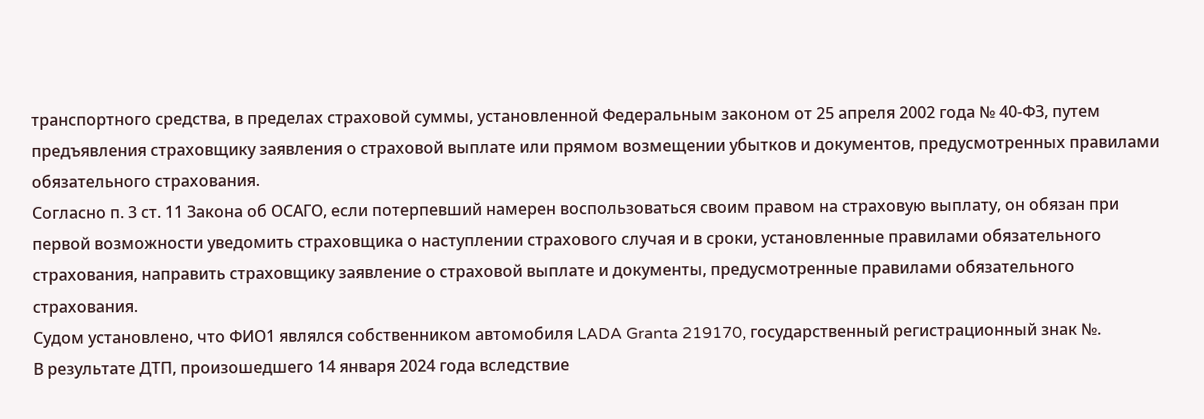транспортного средства, в пределах страховой суммы, установленной Федеральным законом от 25 апреля 2002 года № 40-ФЗ, путем предъявления страховщику заявления о страховой выплате или прямом возмещении убытков и документов, предусмотренных правилами обязательного страхования.
Согласно п. 3 ст. 11 Закона об ОСАГО, если потерпевший намерен воспользоваться своим правом на страховую выплату, он обязан при первой возможности уведомить страховщика о наступлении страхового случая и в сроки, установленные правилами обязательного страхования, направить страховщику заявление о страховой выплате и документы, предусмотренные правилами обязательного страхования.
Судом установлено, что ФИО1 являлся собственником автомобиля LADA Granta 219170, государственный регистрационный знак №.
В результате ДТП, произошедшего 14 января 2024 года вследствие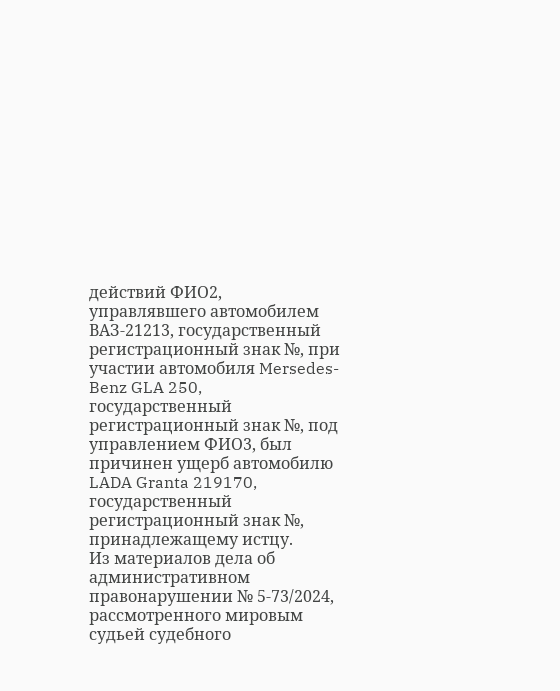действий ФИО2, управлявшего автомобилем ВАЗ-21213, государственный регистрационный знак №, при участии автомобиля Mersedes-Benz GLA 250, государственный регистрационный знак №, под управлением ФИО3, был причинен ущерб автомобилю LADA Granta 219170, государственный регистрационный знак №, принадлежащему истцу.
Из материалов дела об административном правонарушении № 5-73/2024, рассмотренного мировым судьей судебного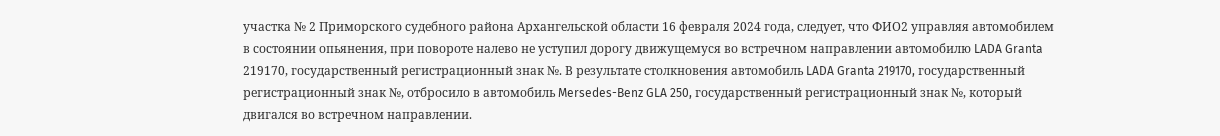участка № 2 Приморского судебного района Архангельской области 16 февраля 2024 года, следует, что ФИО2 управляя автомобилем в состоянии опьянения, при повороте налево не уступил дорогу движущемуся во встречном направлении автомобилю LADA Granta 219170, государственный регистрационный знак №. В результате столкновения автомобиль LADA Granta 219170, государственный регистрационный знак №, отбросило в автомобиль Mersedes-Benz GLA 250, государственный регистрационный знак №, который двигался во встречном направлении.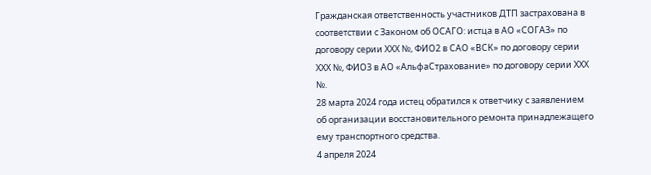Гражданская ответственность участников ДТП застрахована в соответствии с Законом об ОСАГО: истца в АО «СОГАЗ» по договору серии ХХХ №, ФИО2 в САО «ВСК» по договору серии ХХХ №, ФИО3 в АО «АльфаСтрахование» по договору серии ХХХ №.
28 марта 2024 года истец обратился к ответчику с заявлением об организации восстановительного ремонта принадлежащего ему транспортного средства.
4 апреля 2024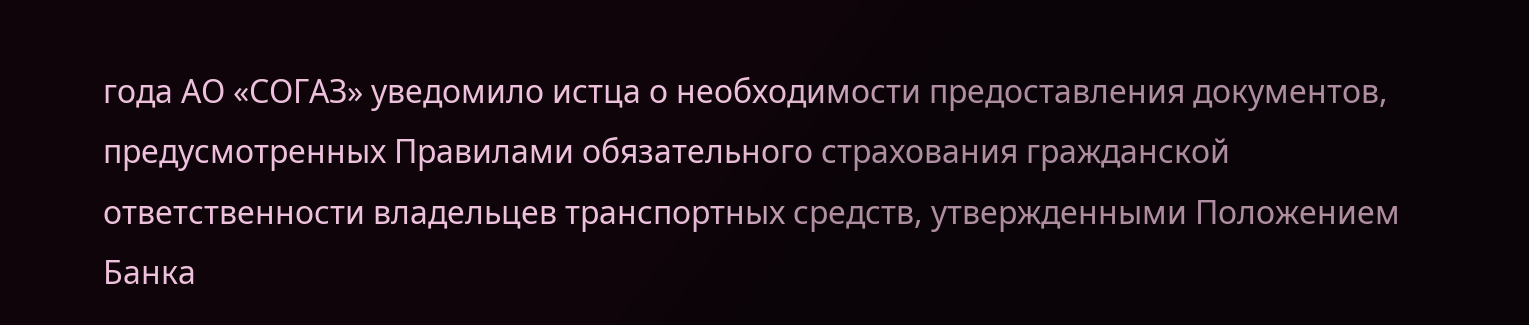года АО «СОГАЗ» уведомило истца о необходимости предоставления документов, предусмотренных Правилами обязательного страхования гражданской ответственности владельцев транспортных средств, утвержденными Положением Банка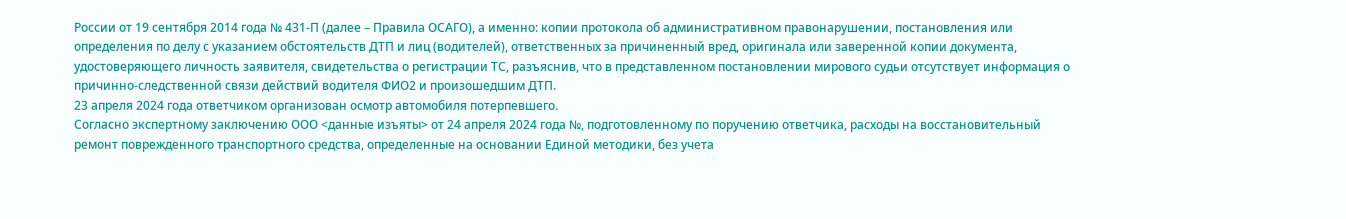России от 19 сентября 2014 года № 431-П (далее – Правила ОСАГО), а именно: копии протокола об административном правонарушении, постановления или определения по делу с указанием обстоятельств ДТП и лиц (водителей), ответственных за причиненный вред, оригинала или заверенной копии документа, удостоверяющего личность заявителя, свидетельства о регистрации ТС, разъяснив, что в представленном постановлении мирового судьи отсутствует информация о причинно-следственной связи действий водителя ФИО2 и произошедшим ДТП.
23 апреля 2024 года ответчиком организован осмотр автомобиля потерпевшего.
Согласно экспертному заключению ООО <данные изъяты> от 24 апреля 2024 года №, подготовленному по поручению ответчика, расходы на восстановительный ремонт поврежденного транспортного средства, определенные на основании Единой методики, без учета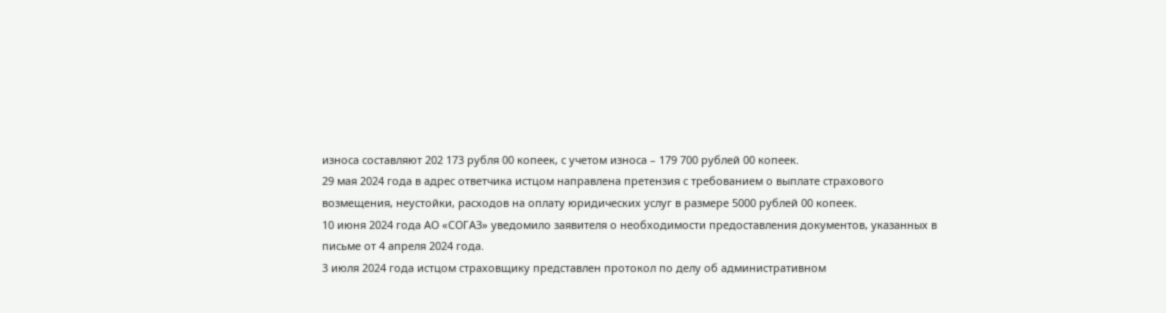износа составляют 202 173 рубля 00 копеек, с учетом износа – 179 700 рублей 00 копеек.
29 мая 2024 года в адрес ответчика истцом направлена претензия с требованием о выплате страхового возмещения, неустойки, расходов на оплату юридических услуг в размере 5000 рублей 00 копеек.
10 июня 2024 года АО «СОГАЗ» уведомило заявителя о необходимости предоставления документов, указанных в письме от 4 апреля 2024 года.
3 июля 2024 года истцом страховщику представлен протокол по делу об административном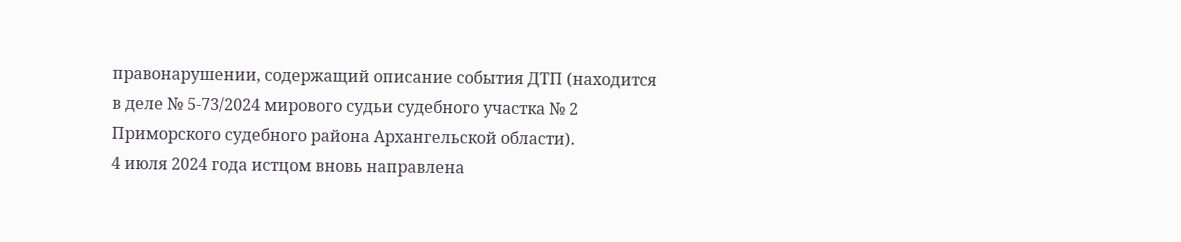правонарушении, содержащий описание события ДТП (находится в деле № 5-73/2024 мирового судьи судебного участка № 2 Приморского судебного района Архангельской области).
4 июля 2024 года истцом вновь направлена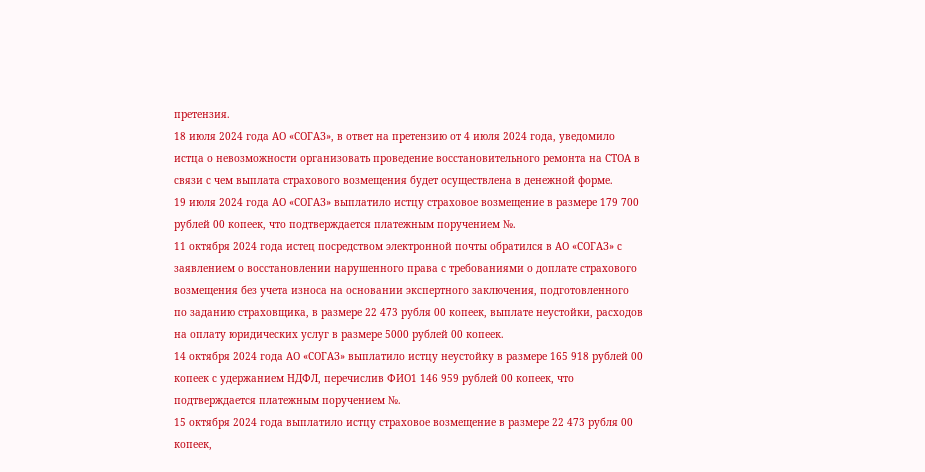претензия.
18 июля 2024 года АО «СОГАЗ», в ответ на претензию от 4 июля 2024 года, уведомило истца о невозможности организовать проведение восстановительного ремонта на СТОА в связи с чем выплата страхового возмещения будет осуществлена в денежной форме.
19 июля 2024 года АО «СОГАЗ» выплатило истцу страховое возмещение в размере 179 700 рублей 00 копеек, что подтверждается платежным поручением №.
11 октября 2024 года истец посредством электронной почты обратился в АО «СОГАЗ» с заявлением о восстановлении нарушенного права с требованиями о доплате страхового возмещения без учета износа на основании экспертного заключения, подготовленного по заданию страховщика, в размере 22 473 рубля 00 копеек, выплате неустойки, расходов на оплату юридических услуг в размере 5000 рублей 00 копеек.
14 октября 2024 года АО «СОГАЗ» выплатило истцу неустойку в размере 165 918 рублей 00 копеек с удержанием НДФЛ, перечислив ФИО1 146 959 рублей 00 копеек, что подтверждается платежным поручением №.
15 октября 2024 года выплатило истцу страховое возмещение в размере 22 473 рубля 00 копеек,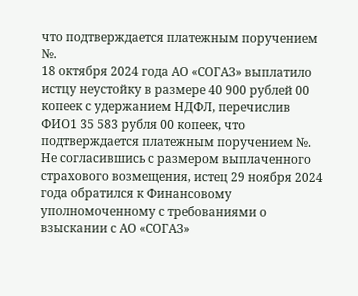что подтверждается платежным поручением №.
18 октября 2024 года АО «СОГАЗ» выплатило истцу неустойку в размере 40 900 рублей 00 копеек с удержанием НДФЛ, перечислив ФИО1 35 583 рубля 00 копеек, что подтверждается платежным поручением №.
Не согласившись с размером выплаченного страхового возмещения, истец 29 ноября 2024 года обратился к Финансовому уполномоченному с требованиями о взыскании с АО «СОГАЗ»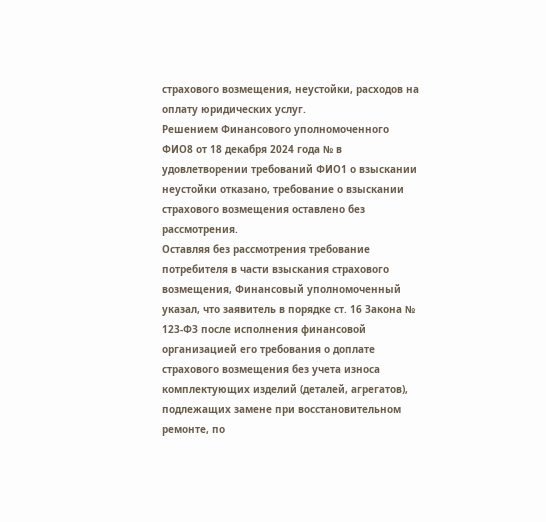страхового возмещения, неустойки, расходов на оплату юридических услуг.
Решением Финансового уполномоченного ФИО8 от 18 декабря 2024 года № в удовлетворении требований ФИО1 о взыскании неустойки отказано, требование о взыскании страхового возмещения оставлено без рассмотрения.
Оставляя без рассмотрения требование потребителя в части взыскания страхового возмещения, Финансовый уполномоченный указал, что заявитель в порядке ст. 16 Закона № 123-ФЗ после исполнения финансовой организацией его требования о доплате страхового возмещения без учета износа комплектующих изделий (деталей, агрегатов), подлежащих замене при восстановительном ремонте, по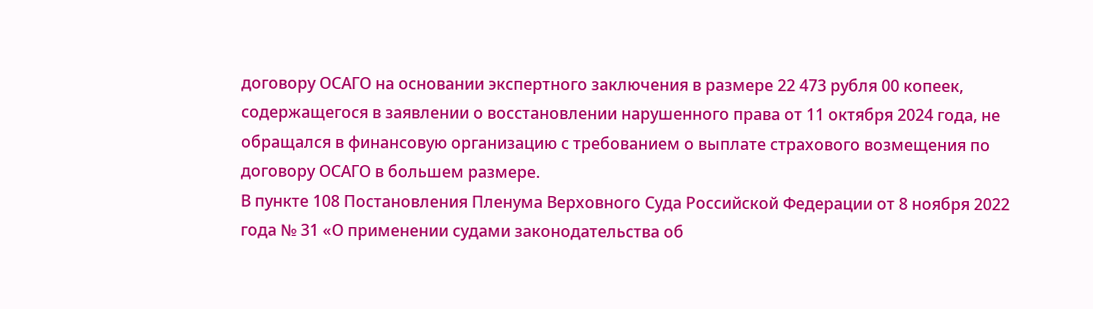договору ОСАГО на основании экспертного заключения в размере 22 473 рубля 00 копеек, содержащегося в заявлении о восстановлении нарушенного права от 11 октября 2024 года, не обращался в финансовую организацию с требованием о выплате страхового возмещения по договору ОСАГО в большем размере.
В пункте 108 Постановления Пленума Верховного Суда Российской Федерации от 8 ноября 2022 года № 31 «О применении судами законодательства об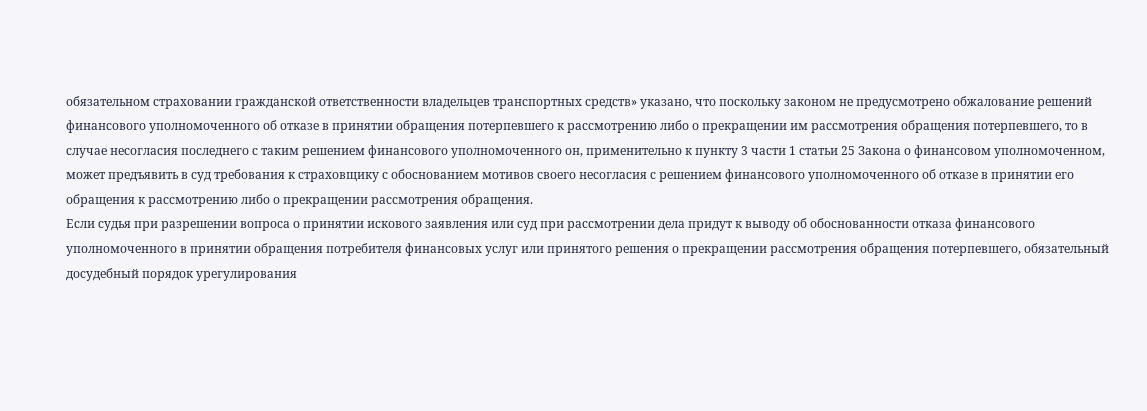обязательном страховании гражданской ответственности владельцев транспортных средств» указано, что поскольку законом не предусмотрено обжалование решений финансового уполномоченного об отказе в принятии обращения потерпевшего к рассмотрению либо о прекращении им рассмотрения обращения потерпевшего, то в случае несогласия последнего с таким решением финансового уполномоченного он, применительно к пункту 3 части 1 статьи 25 Закона о финансовом уполномоченном, может предъявить в суд требования к страховщику с обоснованием мотивов своего несогласия с решением финансового уполномоченного об отказе в принятии его обращения к рассмотрению либо о прекращении рассмотрения обращения.
Если судья при разрешении вопроса о принятии искового заявления или суд при рассмотрении дела придут к выводу об обоснованности отказа финансового уполномоченного в принятии обращения потребителя финансовых услуг или принятого решения о прекращении рассмотрения обращения потерпевшего, обязательный досудебный порядок урегулирования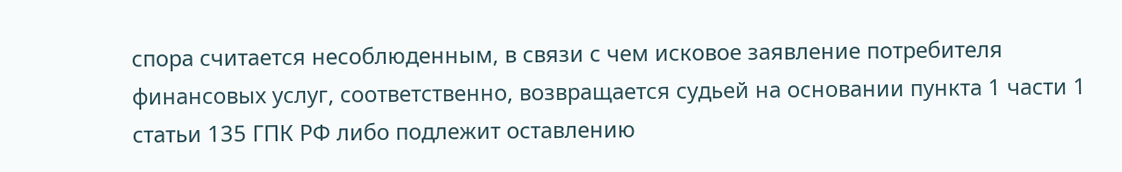спора считается несоблюденным, в связи с чем исковое заявление потребителя финансовых услуг, соответственно, возвращается судьей на основании пункта 1 части 1 статьи 135 ГПК РФ либо подлежит оставлению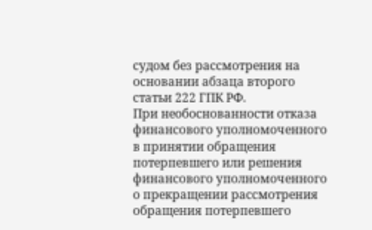судом без рассмотрения на основании абзаца второго статьи 222 ГПК РФ.
При необоснованности отказа финансового уполномоченного в принятии обращения потерпевшего или решения финансового уполномоченного о прекращении рассмотрения обращения потерпевшего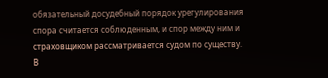обязательный досудебный порядок урегулирования спора считается соблюденным, и спор между ним и страховщиком рассматривается судом по существу.
В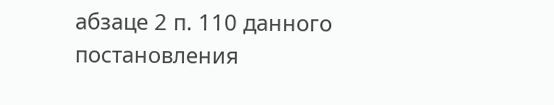абзаце 2 п. 110 данного постановления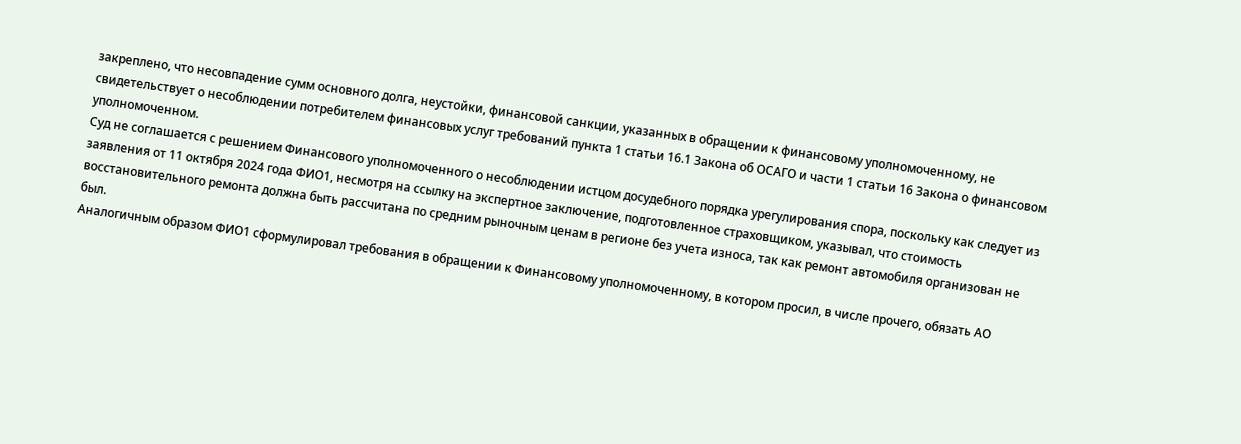закреплено, что несовпадение сумм основного долга, неустойки, финансовой санкции, указанных в обращении к финансовому уполномоченному, не свидетельствует о несоблюдении потребителем финансовых услуг требований пункта 1 статьи 16.1 Закона об ОСАГО и части 1 статьи 16 Закона о финансовом уполномоченном.
Суд не соглашается с решением Финансового уполномоченного о несоблюдении истцом досудебного порядка урегулирования спора, поскольку как следует из заявления от 11 октября 2024 года ФИО1, несмотря на ссылку на экспертное заключение, подготовленное страховщиком, указывал, что стоимость восстановительного ремонта должна быть рассчитана по средним рыночным ценам в регионе без учета износа, так как ремонт автомобиля организован не был.
Аналогичным образом ФИО1 сформулировал требования в обращении к Финансовому уполномоченному, в котором просил, в числе прочего, обязать АО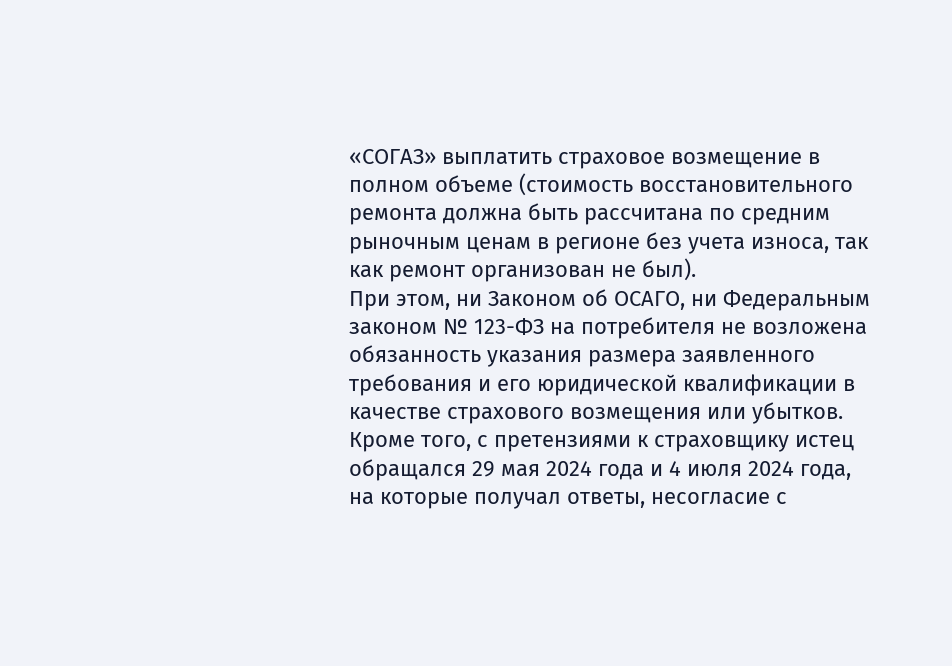«СОГАЗ» выплатить страховое возмещение в полном объеме (стоимость восстановительного ремонта должна быть рассчитана по средним рыночным ценам в регионе без учета износа, так как ремонт организован не был).
При этом, ни Законом об ОСАГО, ни Федеральным законом № 123-ФЗ на потребителя не возложена обязанность указания размера заявленного требования и его юридической квалификации в качестве страхового возмещения или убытков.
Кроме того, с претензиями к страховщику истец обращался 29 мая 2024 года и 4 июля 2024 года, на которые получал ответы, несогласие с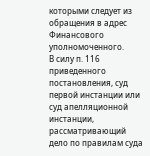которыми следует из обращения в адрес Финансового уполномоченного.
В силу п. 116 приведенного постановления, суд первой инстанции или суд апелляционной инстанции, рассматривающий дело по правилам суда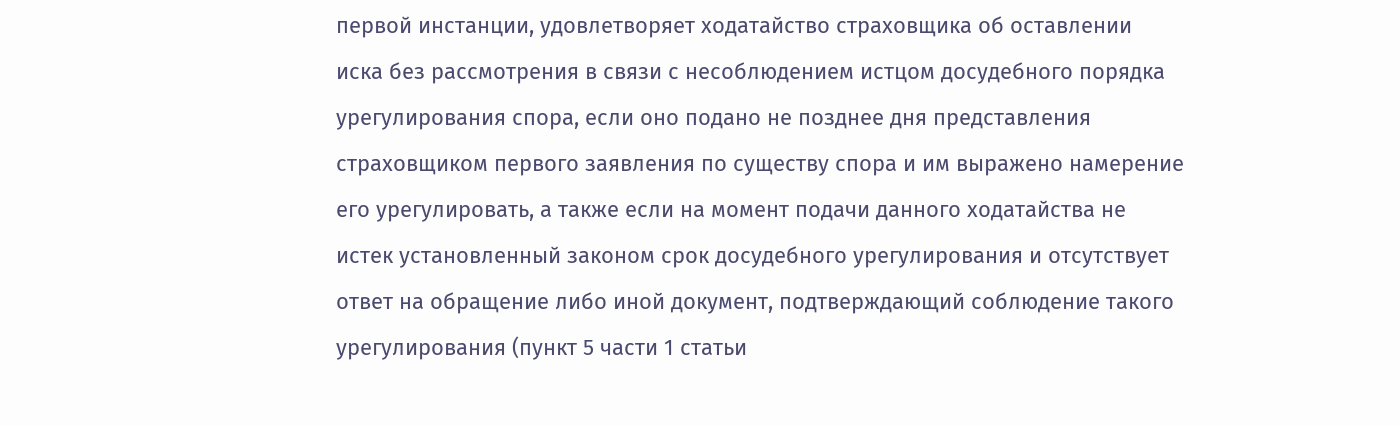первой инстанции, удовлетворяет ходатайство страховщика об оставлении иска без рассмотрения в связи с несоблюдением истцом досудебного порядка урегулирования спора, если оно подано не позднее дня представления страховщиком первого заявления по существу спора и им выражено намерение его урегулировать, а также если на момент подачи данного ходатайства не истек установленный законом срок досудебного урегулирования и отсутствует ответ на обращение либо иной документ, подтверждающий соблюдение такого урегулирования (пункт 5 части 1 статьи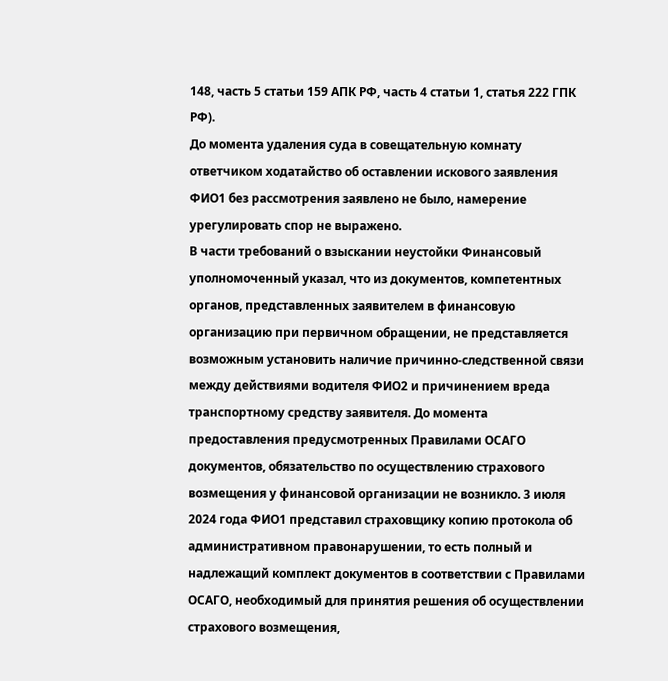148, часть 5 статьи 159 АПК РФ, часть 4 статьи 1, статья 222 ГПК РФ).
До момента удаления суда в совещательную комнату ответчиком ходатайство об оставлении искового заявления ФИО1 без рассмотрения заявлено не было, намерение урегулировать спор не выражено.
В части требований о взыскании неустойки Финансовый уполномоченный указал, что из документов, компетентных органов, представленных заявителем в финансовую организацию при первичном обращении, не представляется возможным установить наличие причинно-следственной связи между действиями водителя ФИО2 и причинением вреда транспортному средству заявителя. До момента предоставления предусмотренных Правилами ОСАГО документов, обязательство по осуществлению страхового возмещения у финансовой организации не возникло. 3 июля 2024 года ФИО1 представил страховщику копию протокола об административном правонарушении, то есть полный и надлежащий комплект документов в соответствии с Правилами ОСАГО, необходимый для принятия решения об осуществлении страхового возмещения,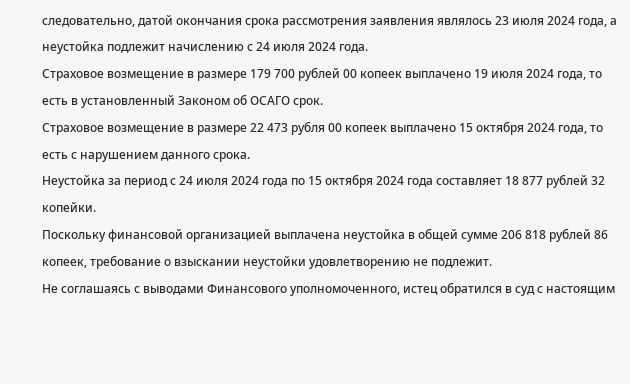следовательно, датой окончания срока рассмотрения заявления являлось 23 июля 2024 года, а неустойка подлежит начислению с 24 июля 2024 года.
Страховое возмещение в размере 179 700 рублей 00 копеек выплачено 19 июля 2024 года, то есть в установленный Законом об ОСАГО срок.
Страховое возмещение в размере 22 473 рубля 00 копеек выплачено 15 октября 2024 года, то есть с нарушением данного срока.
Неустойка за период с 24 июля 2024 года по 15 октября 2024 года составляет 18 877 рублей 32 копейки.
Поскольку финансовой организацией выплачена неустойка в общей сумме 206 818 рублей 86 копеек, требование о взыскании неустойки удовлетворению не подлежит.
Не соглашаясь с выводами Финансового уполномоченного, истец обратился в суд с настоящим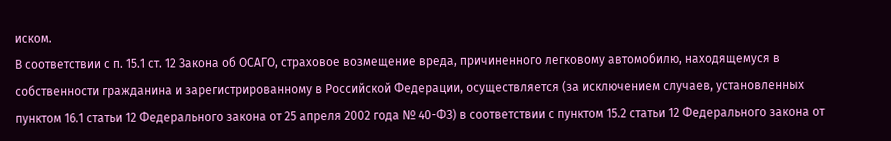иском.
В соответствии с п. 15.1 ст. 12 Закона об ОСАГО, страховое возмещение вреда, причиненного легковому автомобилю, находящемуся в собственности гражданина и зарегистрированному в Российской Федерации, осуществляется (за исключением случаев, установленных пунктом 16.1 статьи 12 Федерального закона от 25 апреля 2002 года № 40-ФЗ) в соответствии с пунктом 15.2 статьи 12 Федерального закона от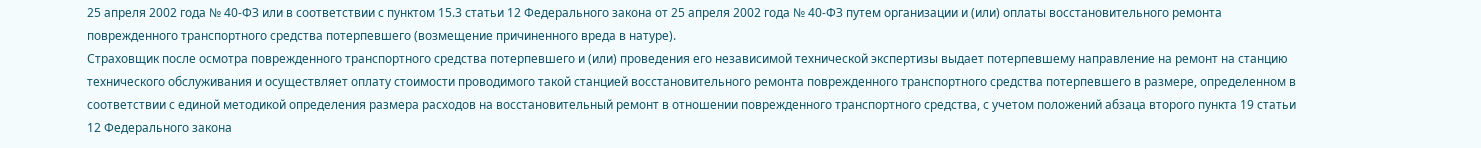25 апреля 2002 года № 40-ФЗ или в соответствии с пунктом 15.3 статьи 12 Федерального закона от 25 апреля 2002 года № 40-ФЗ путем организации и (или) оплаты восстановительного ремонта поврежденного транспортного средства потерпевшего (возмещение причиненного вреда в натуре).
Страховщик после осмотра поврежденного транспортного средства потерпевшего и (или) проведения его независимой технической экспертизы выдает потерпевшему направление на ремонт на станцию технического обслуживания и осуществляет оплату стоимости проводимого такой станцией восстановительного ремонта поврежденного транспортного средства потерпевшего в размере, определенном в соответствии с единой методикой определения размера расходов на восстановительный ремонт в отношении поврежденного транспортного средства, с учетом положений абзаца второго пункта 19 статьи 12 Федерального закона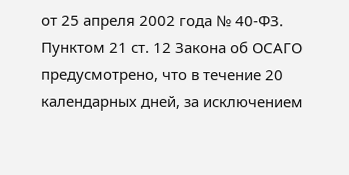от 25 апреля 2002 года № 40-ФЗ.
Пунктом 21 ст. 12 Закона об ОСАГО предусмотрено, что в течение 20 календарных дней, за исключением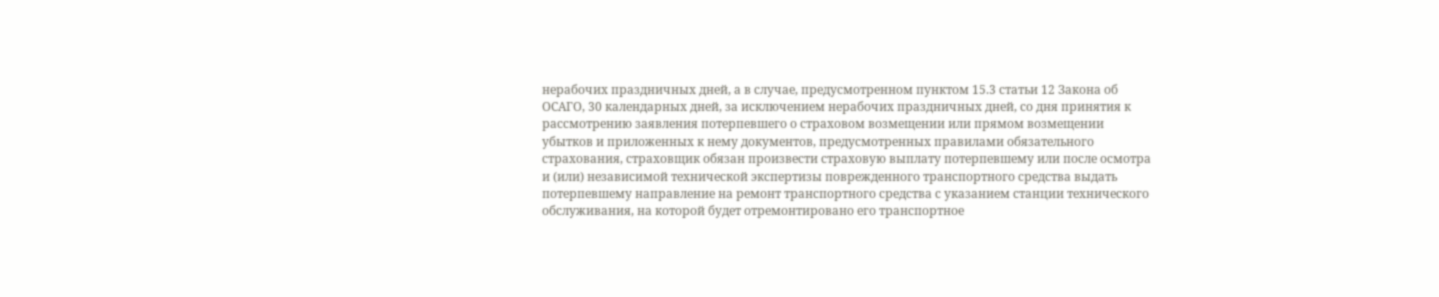нерабочих праздничных дней, а в случае, предусмотренном пунктом 15.3 статьи 12 Закона об ОСАГО, 30 календарных дней, за исключением нерабочих праздничных дней, со дня принятия к рассмотрению заявления потерпевшего о страховом возмещении или прямом возмещении убытков и приложенных к нему документов, предусмотренных правилами обязательного страхования, страховщик обязан произвести страховую выплату потерпевшему или после осмотра и (или) независимой технической экспертизы поврежденного транспортного средства выдать потерпевшему направление на ремонт транспортного средства с указанием станции технического обслуживания, на которой будет отремонтировано его транспортное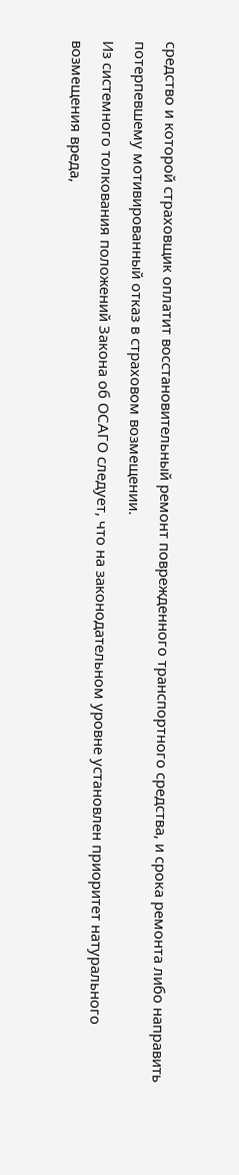средство и которой страховщик оплатит восстановительный ремонт поврежденного транспортного средства, и срока ремонта либо направить потерпевшему мотивированный отказ в страховом возмещении.
Из системного толкования положений Закона об ОСАГО следует, что на законодательном уровне установлен приоритет натурального возмещения вреда,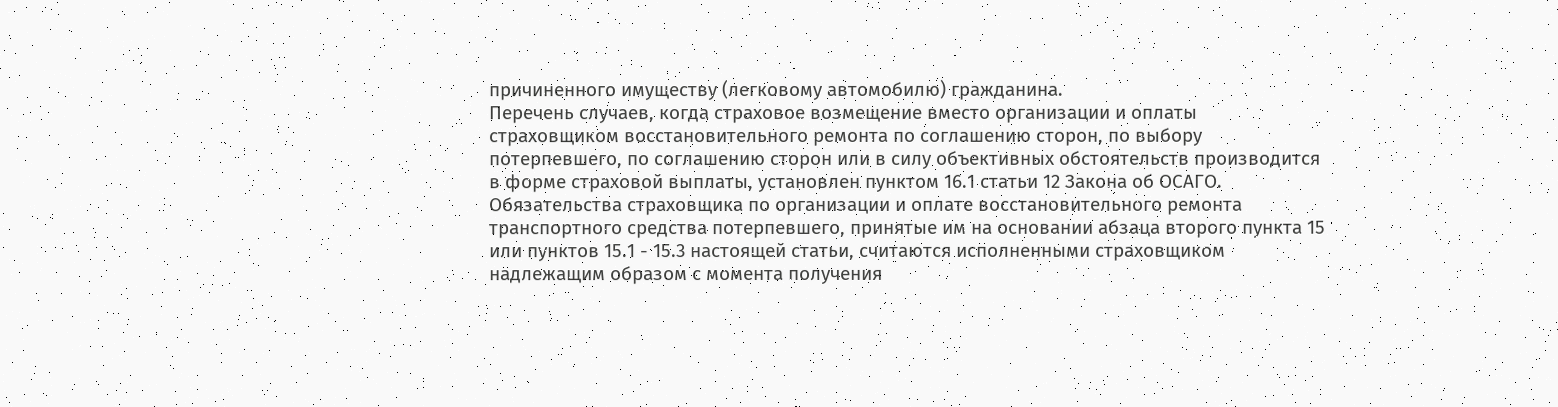причиненного имуществу (легковому автомобилю) гражданина.
Перечень случаев, когда страховое возмещение вместо организации и оплаты страховщиком восстановительного ремонта по соглашению сторон, по выбору потерпевшего, по соглашению сторон или в силу объективных обстоятельств производится в форме страховой выплаты, установлен пунктом 16.1 статьи 12 Закона об ОСАГО.
Обязательства страховщика по организации и оплате восстановительного ремонта транспортного средства потерпевшего, принятые им на основании абзаца второго пункта 15 или пунктов 15.1 - 15.3 настоящей статьи, считаются исполненными страховщиком надлежащим образом с момента получения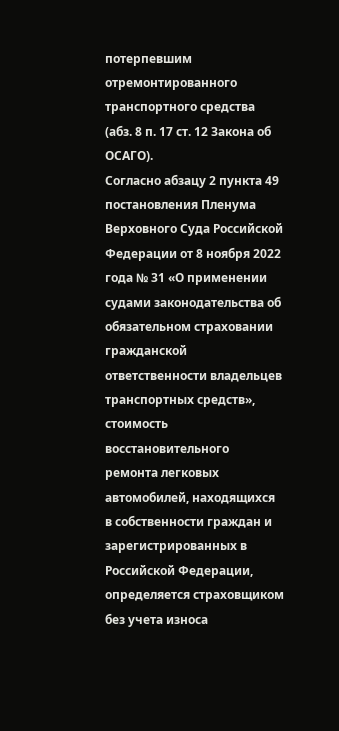потерпевшим отремонтированного транспортного средства (абз. 8 п. 17 ст. 12 Закона об ОСАГО).
Согласно абзацу 2 пункта 49 постановления Пленума Верховного Суда Российской Федерации от 8 ноября 2022 года № 31 «О применении судами законодательства об обязательном страховании гражданской ответственности владельцев транспортных средств», стоимость восстановительного ремонта легковых автомобилей, находящихся в собственности граждан и зарегистрированных в Российской Федерации, определяется страховщиком без учета износа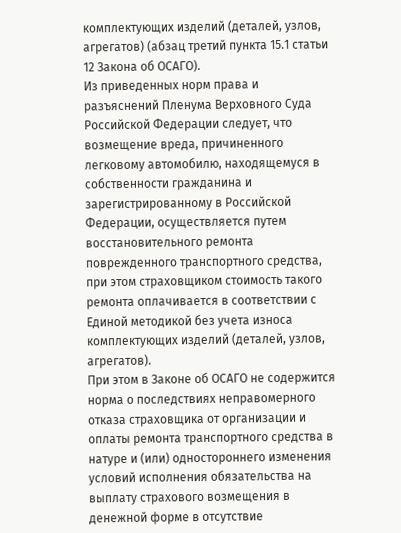комплектующих изделий (деталей, узлов, агрегатов) (абзац третий пункта 15.1 статьи 12 Закона об ОСАГО).
Из приведенных норм права и разъяснений Пленума Верховного Суда Российской Федерации следует, что возмещение вреда, причиненного легковому автомобилю, находящемуся в собственности гражданина и зарегистрированному в Российской Федерации, осуществляется путем восстановительного ремонта поврежденного транспортного средства, при этом страховщиком стоимость такого ремонта оплачивается в соответствии с Единой методикой без учета износа комплектующих изделий (деталей, узлов, агрегатов).
При этом в Законе об ОСАГО не содержится норма о последствиях неправомерного отказа страховщика от организации и оплаты ремонта транспортного средства в натуре и (или) одностороннего изменения условий исполнения обязательства на выплату страхового возмещения в денежной форме в отсутствие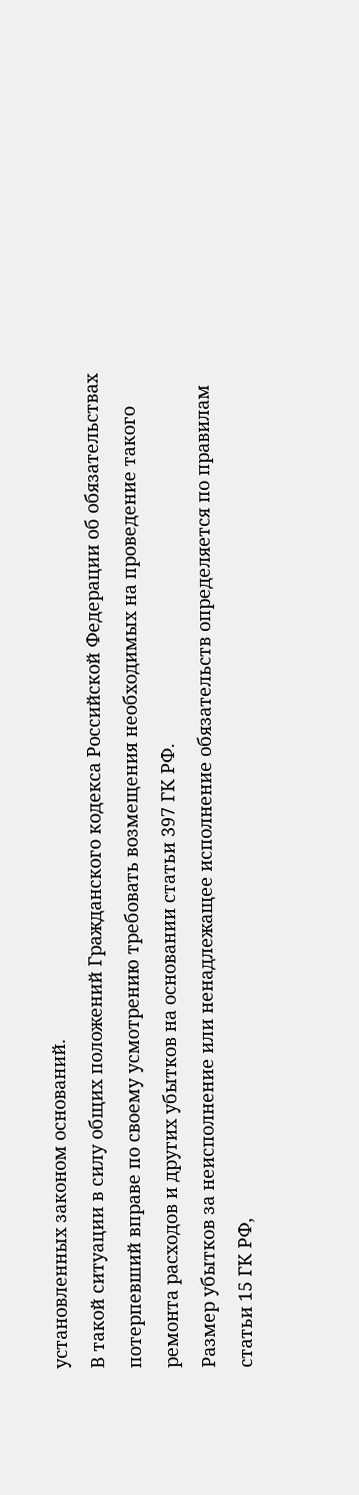установленных законом оснований.
В такой ситуации в силу общих положений Гражданского кодекса Российской Федерации об обязательствах потерпевший вправе по своему усмотрению требовать возмещения необходимых на проведение такого ремонта расходов и других убытков на основании статьи 397 ГК РФ.
Размер убытков за неисполнение или ненадлежащее исполнение обязательств определяется по правилам статьи 15 ГК РФ,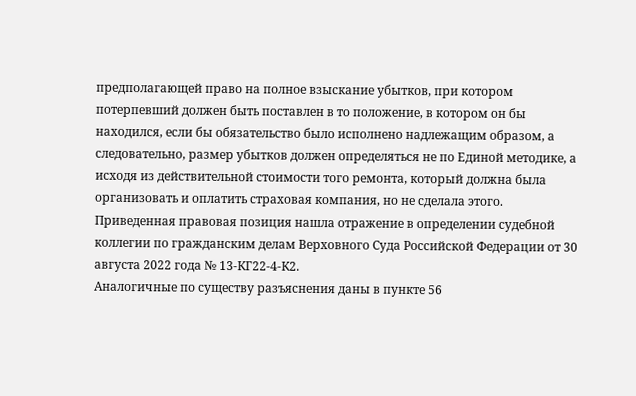предполагающей право на полное взыскание убытков, при котором потерпевший должен быть поставлен в то положение, в котором он бы находился, если бы обязательство было исполнено надлежащим образом, а следовательно, размер убытков должен определяться не по Единой методике, а исходя из действительной стоимости того ремонта, который должна была организовать и оплатить страховая компания, но не сделала этого.
Приведенная правовая позиция нашла отражение в определении судебной коллегии по гражданским делам Верховного Суда Российской Федерации от 30 августа 2022 года № 13-КГ22-4-К2.
Аналогичные по существу разъяснения даны в пункте 56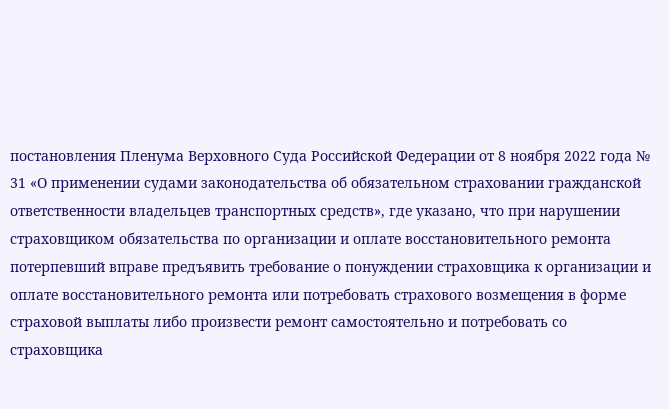постановления Пленума Верховного Суда Российской Федерации от 8 ноября 2022 года № 31 «О применении судами законодательства об обязательном страховании гражданской ответственности владельцев транспортных средств», где указано, что при нарушении страховщиком обязательства по организации и оплате восстановительного ремонта потерпевший вправе предъявить требование о понуждении страховщика к организации и оплате восстановительного ремонта или потребовать страхового возмещения в форме страховой выплаты либо произвести ремонт самостоятельно и потребовать со страховщика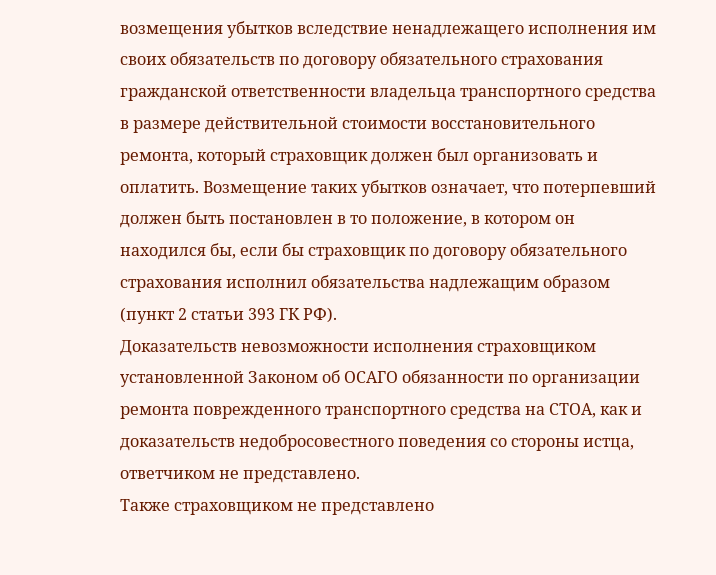возмещения убытков вследствие ненадлежащего исполнения им своих обязательств по договору обязательного страхования гражданской ответственности владельца транспортного средства в размере действительной стоимости восстановительного ремонта, который страховщик должен был организовать и оплатить. Возмещение таких убытков означает, что потерпевший должен быть постановлен в то положение, в котором он находился бы, если бы страховщик по договору обязательного страхования исполнил обязательства надлежащим образом (пункт 2 статьи 393 ГК РФ).
Доказательств невозможности исполнения страховщиком установленной Законом об ОСАГО обязанности по организации ремонта поврежденного транспортного средства на СТОА, как и доказательств недобросовестного поведения со стороны истца, ответчиком не представлено.
Также страховщиком не представлено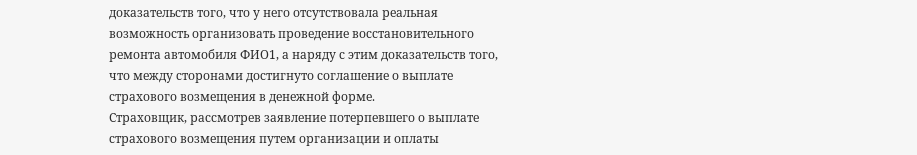доказательств того, что у него отсутствовала реальная возможность организовать проведение восстановительного ремонта автомобиля ФИО1, а наряду с этим доказательств того, что между сторонами достигнуто соглашение о выплате страхового возмещения в денежной форме.
Страховщик, рассмотрев заявление потерпевшего о выплате страхового возмещения путем организации и оплаты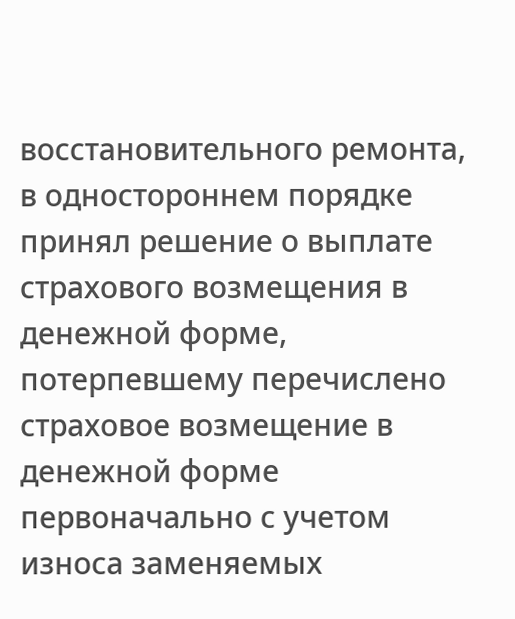восстановительного ремонта, в одностороннем порядке принял решение о выплате страхового возмещения в денежной форме, потерпевшему перечислено страховое возмещение в денежной форме первоначально с учетом износа заменяемых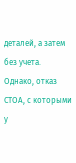деталей, а затем без учета.
Однако, отказ СТОА, с которыми у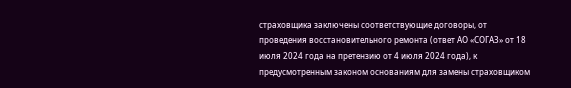страховщика заключены соответствующие договоры, от проведения восстановительного ремонта (ответ АО «СОГАЗ» от 18 июля 2024 года на претензию от 4 июля 2024 года), к предусмотренным законом основаниям для замены страховщиком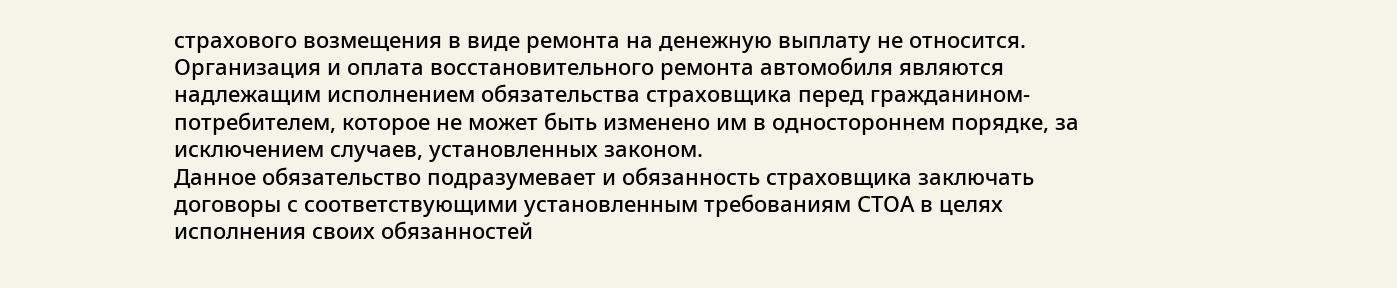страхового возмещения в виде ремонта на денежную выплату не относится.
Организация и оплата восстановительного ремонта автомобиля являются надлежащим исполнением обязательства страховщика перед гражданином-потребителем, которое не может быть изменено им в одностороннем порядке, за исключением случаев, установленных законом.
Данное обязательство подразумевает и обязанность страховщика заключать договоры с соответствующими установленным требованиям СТОА в целях исполнения своих обязанностей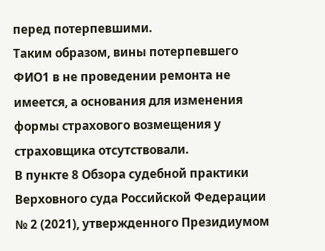перед потерпевшими.
Таким образом, вины потерпевшего ФИО1 в не проведении ремонта не имеется, а основания для изменения формы страхового возмещения у страховщика отсутствовали.
В пункте 8 Обзора судебной практики Верховного суда Российской Федерации № 2 (2021), утвержденного Президиумом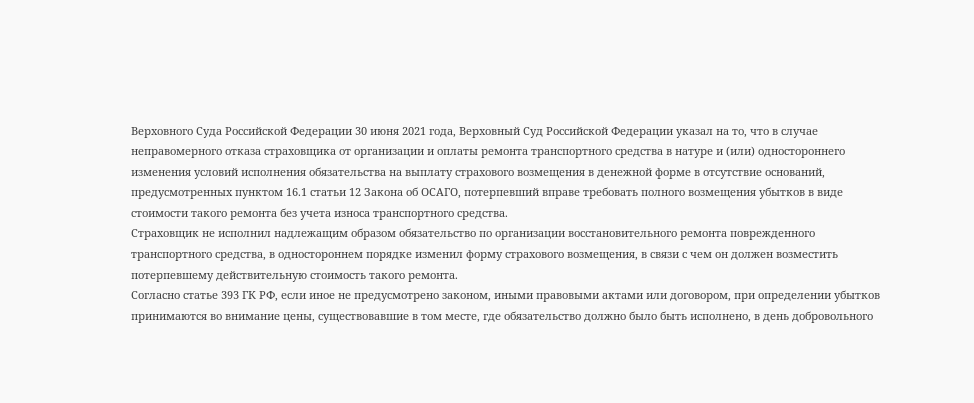Верховного Суда Российской Федерации 30 июня 2021 года, Верховный Суд Российской Федерации указал на то, что в случае неправомерного отказа страховщика от организации и оплаты ремонта транспортного средства в натуре и (или) одностороннего изменения условий исполнения обязательства на выплату страхового возмещения в денежной форме в отсутствие оснований, предусмотренных пунктом 16.1 статьи 12 Закона об ОСАГО, потерпевший вправе требовать полного возмещения убытков в виде стоимости такого ремонта без учета износа транспортного средства.
Страховщик не исполнил надлежащим образом обязательство по организации восстановительного ремонта поврежденного транспортного средства, в одностороннем порядке изменил форму страхового возмещения, в связи с чем он должен возместить потерпевшему действительную стоимость такого ремонта.
Согласно статье 393 ГК РФ, если иное не предусмотрено законом, иными правовыми актами или договором, при определении убытков принимаются во внимание цены, существовавшие в том месте, где обязательство должно было быть исполнено, в день добровольного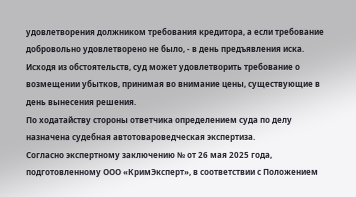удовлетворения должником требования кредитора, а если требование добровольно удовлетворено не было, - в день предъявления иска. Исходя из обстоятельств, суд может удовлетворить требование о возмещении убытков, принимая во внимание цены, существующие в день вынесения решения.
По ходатайству стороны ответчика определением суда по делу назначена судебная автотовароведческая экспертиза.
Согласно экспертному заключению № от 26 мая 2025 года, подготовленному ООО «КримЭксперт», в соответствии с Положением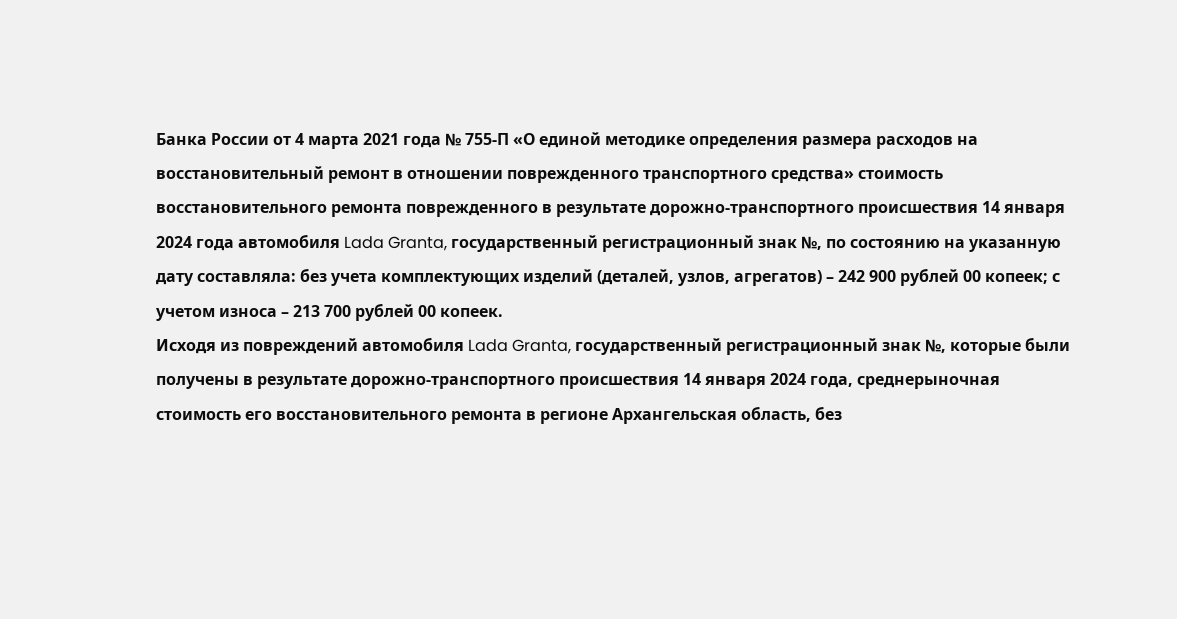Банка России от 4 марта 2021 года № 755-П «О единой методике определения размера расходов на восстановительный ремонт в отношении поврежденного транспортного средства» стоимость восстановительного ремонта поврежденного в результате дорожно-транспортного происшествия 14 января 2024 года автомобиля Lada Granta, государственный регистрационный знак №, по состоянию на указанную дату составляла: без учета комплектующих изделий (деталей, узлов, агрегатов) – 242 900 рублей 00 копеек; с учетом износа – 213 700 рублей 00 копеек.
Исходя из повреждений автомобиля Lada Granta, государственный регистрационный знак №, которые были получены в результате дорожно-транспортного происшествия 14 января 2024 года, среднерыночная стоимость его восстановительного ремонта в регионе Архангельская область, без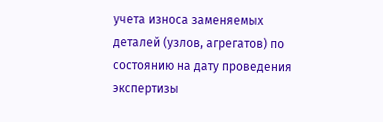учета износа заменяемых деталей (узлов, агрегатов) по состоянию на дату проведения экспертизы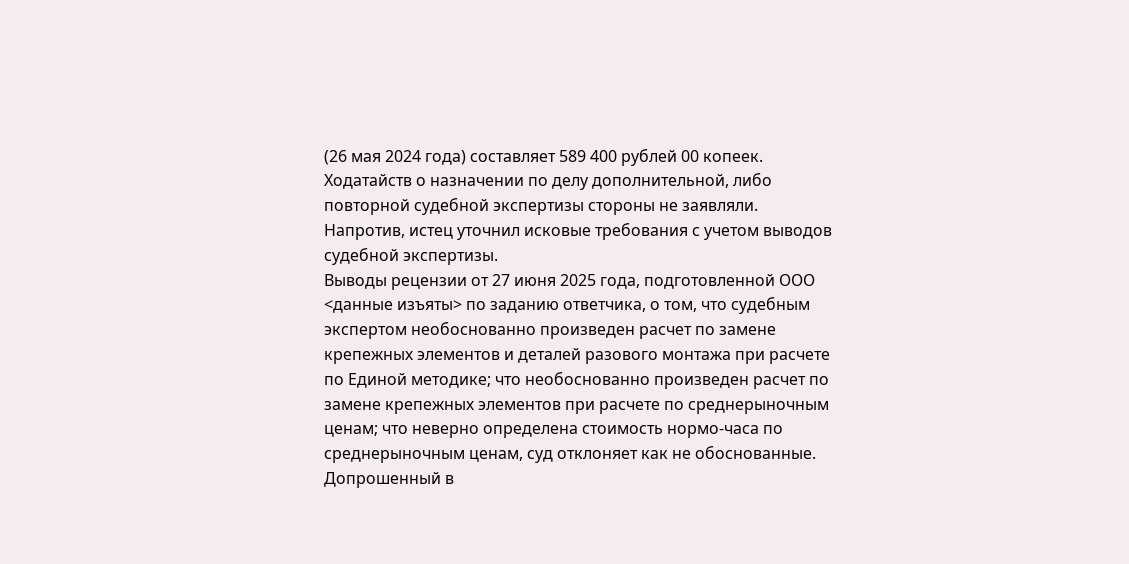(26 мая 2024 года) составляет 589 400 рублей 00 копеек.
Ходатайств о назначении по делу дополнительной, либо повторной судебной экспертизы стороны не заявляли. Напротив, истец уточнил исковые требования с учетом выводов судебной экспертизы.
Выводы рецензии от 27 июня 2025 года, подготовленной ООО <данные изъяты> по заданию ответчика, о том, что судебным экспертом необоснованно произведен расчет по замене крепежных элементов и деталей разового монтажа при расчете по Единой методике; что необоснованно произведен расчет по замене крепежных элементов при расчете по среднерыночным ценам; что неверно определена стоимость нормо-часа по среднерыночным ценам, суд отклоняет как не обоснованные.
Допрошенный в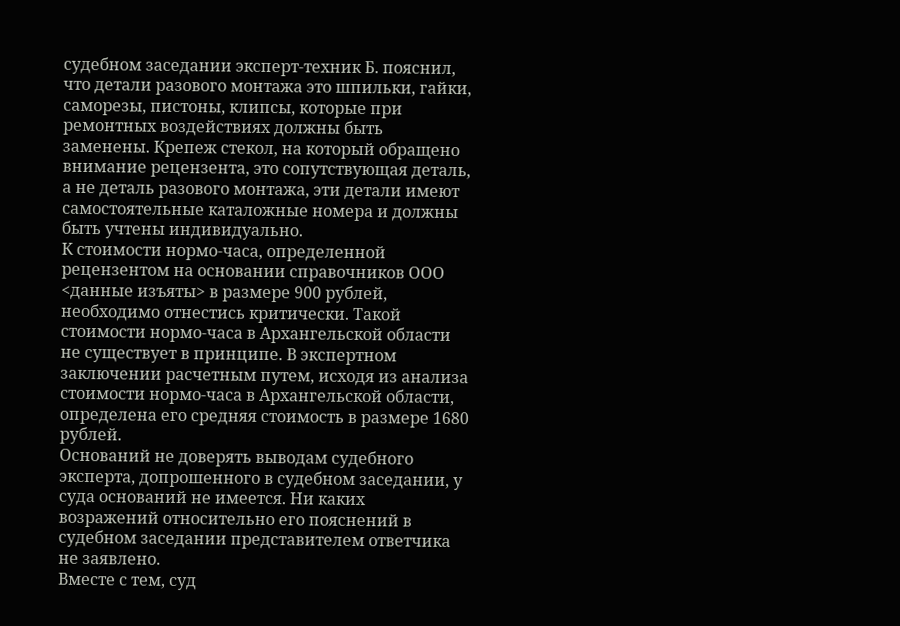судебном заседании эксперт-техник Б. пояснил, что детали разового монтажа это шпильки, гайки, саморезы, пистоны, клипсы, которые при ремонтных воздействиях должны быть заменены. Крепеж стекол, на который обращено внимание рецензента, это сопутствующая деталь, а не деталь разового монтажа, эти детали имеют самостоятельные каталожные номера и должны быть учтены индивидуально.
К стоимости нормо-часа, определенной рецензентом на основании справочников ООО <данные изъяты> в размере 900 рублей, необходимо отнестись критически. Такой стоимости нормо-часа в Архангельской области не существует в принципе. В экспертном заключении расчетным путем, исходя из анализа стоимости нормо-часа в Архангельской области, определена его средняя стоимость в размере 1680 рублей.
Оснований не доверять выводам судебного эксперта, допрошенного в судебном заседании, у суда оснований не имеется. Ни каких возражений относительно его пояснений в судебном заседании представителем ответчика не заявлено.
Вместе с тем, суд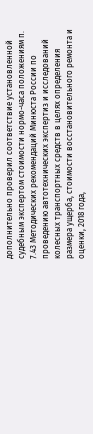дополнительно проверил соответствие установленной судебным экспертом стоимости нормо-часа положениям п. 7.43 Методических рекомендаций Минюста России по проведению автотехнических экспертиз и исследований колесных транспортных средств в целях определения размера ущерба, стоимости восстановительного ремонта и оценки, 2018 года,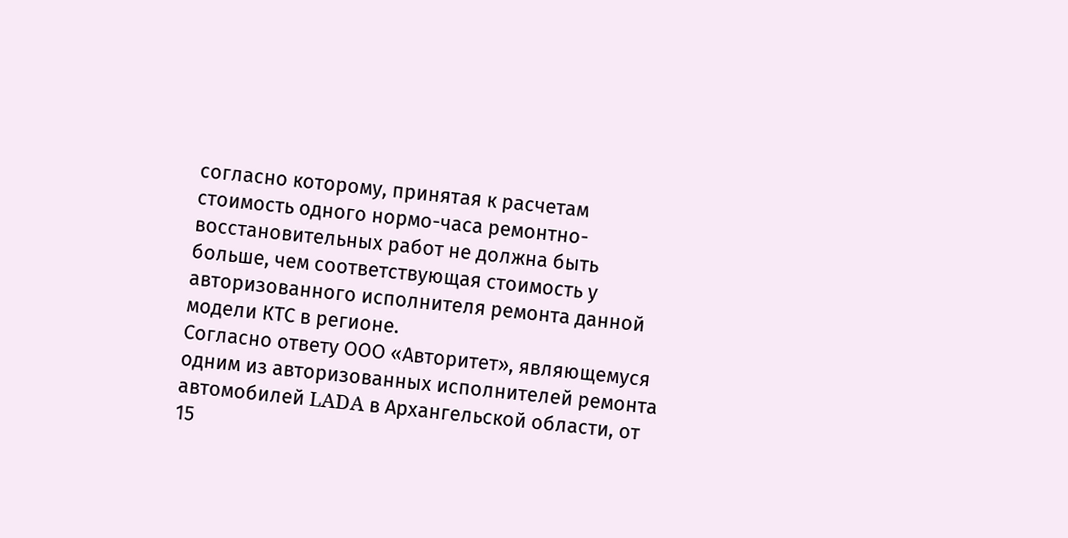согласно которому, принятая к расчетам стоимость одного нормо-часа ремонтно-восстановительных работ не должна быть больше, чем соответствующая стоимость у авторизованного исполнителя ремонта данной модели КТС в регионе.
Согласно ответу ООО «Авторитет», являющемуся одним из авторизованных исполнителей ремонта автомобилей LADA в Архангельской области, от 15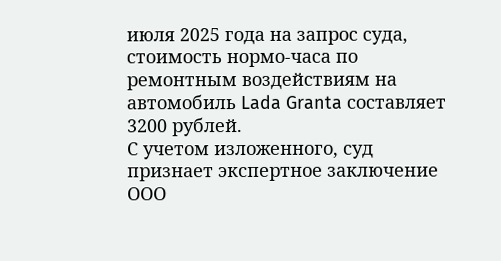июля 2025 года на запрос суда, стоимость нормо-часа по ремонтным воздействиям на автомобиль Lada Granta составляет 3200 рублей.
С учетом изложенного, суд признает экспертное заключение ООО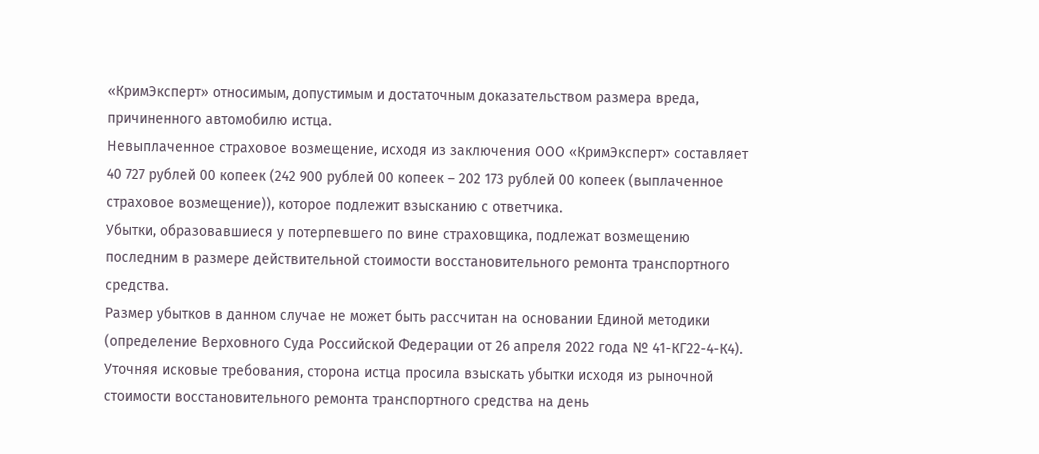«КримЭксперт» относимым, допустимым и достаточным доказательством размера вреда, причиненного автомобилю истца.
Невыплаченное страховое возмещение, исходя из заключения ООО «КримЭксперт» составляет 40 727 рублей 00 копеек (242 900 рублей 00 копеек – 202 173 рублей 00 копеек (выплаченное страховое возмещение)), которое подлежит взысканию с ответчика.
Убытки, образовавшиеся у потерпевшего по вине страховщика, подлежат возмещению последним в размере действительной стоимости восстановительного ремонта транспортного средства.
Размер убытков в данном случае не может быть рассчитан на основании Единой методики (определение Верховного Суда Российской Федерации от 26 апреля 2022 года № 41-КГ22-4-К4).
Уточняя исковые требования, сторона истца просила взыскать убытки исходя из рыночной стоимости восстановительного ремонта транспортного средства на день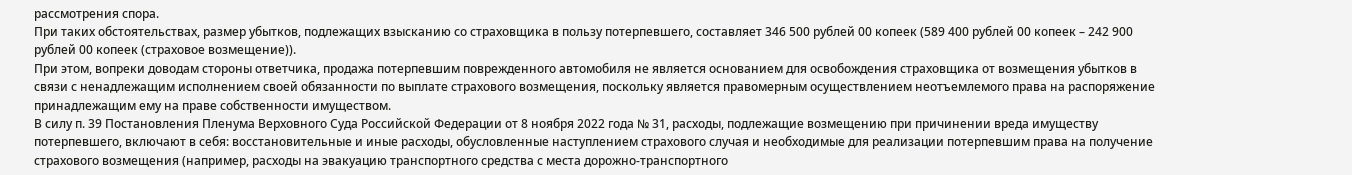рассмотрения спора.
При таких обстоятельствах, размер убытков, подлежащих взысканию со страховщика в пользу потерпевшего, составляет 346 500 рублей 00 копеек (589 400 рублей 00 копеек – 242 900 рублей 00 копеек (страховое возмещение)).
При этом, вопреки доводам стороны ответчика, продажа потерпевшим поврежденного автомобиля не является основанием для освобождения страховщика от возмещения убытков в связи с ненадлежащим исполнением своей обязанности по выплате страхового возмещения, поскольку является правомерным осуществлением неотъемлемого права на распоряжение принадлежащим ему на праве собственности имуществом.
В силу п. 39 Постановления Пленума Верховного Суда Российской Федерации от 8 ноября 2022 года № 31, расходы, подлежащие возмещению при причинении вреда имуществу потерпевшего, включают в себя: восстановительные и иные расходы, обусловленные наступлением страхового случая и необходимые для реализации потерпевшим права на получение страхового возмещения (например, расходы на эвакуацию транспортного средства с места дорожно-транспортного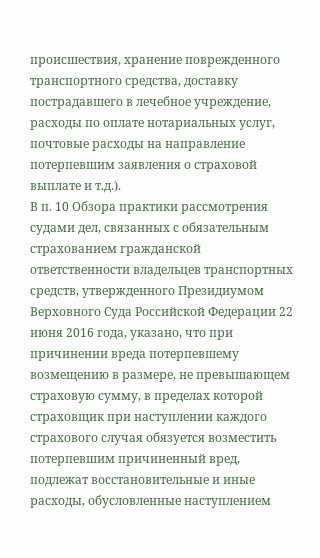происшествия, хранение поврежденного транспортного средства, доставку пострадавшего в лечебное учреждение, расходы по оплате нотариальных услуг, почтовые расходы на направление потерпевшим заявления о страховой выплате и т.д.).
В п. 10 Обзора практики рассмотрения судами дел, связанных с обязательным страхованием гражданской ответственности владельцев транспортных средств, утвержденного Президиумом Верховного Суда Российской Федерации 22 июня 2016 года, указано, что при причинении вреда потерпевшему возмещению в размере, не превышающем страховую сумму, в пределах которой страховщик при наступлении каждого страхового случая обязуется возместить потерпевшим причиненный вред, подлежат восстановительные и иные расходы, обусловленные наступлением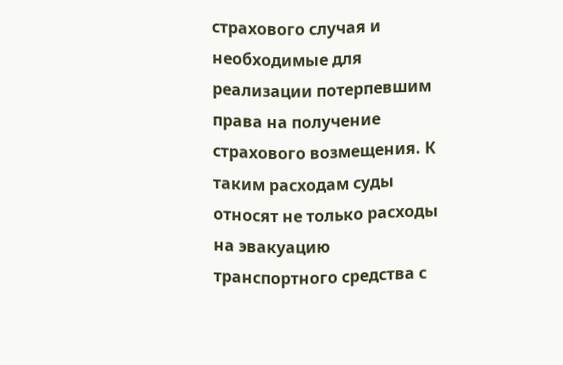страхового случая и необходимые для реализации потерпевшим права на получение страхового возмещения. К таким расходам суды относят не только расходы на эвакуацию транспортного средства с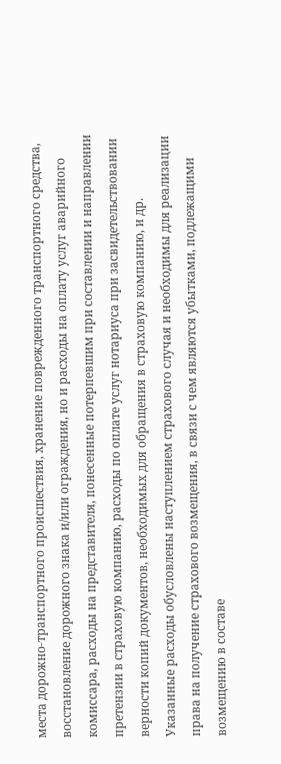места дорожно-транспортного происшествия, хранение поврежденного транспортного средства, восстановление дорожного знака и/или ограждения, но и расходы на оплату услуг аварийного комиссара, расходы на представителя, понесенные потерпевшим при составлении и направлении претензии в страховую компанию, расходы по оплате услуг нотариуса при засвидетельствовании верности копий документов, необходимых для обращения в страховую компанию, и др.
Указанные расходы обусловлены наступлением страхового случая и необходимы для реализации права на получение страхового возмещения, в связи с чем являются убытками, подлежащими возмещению в составе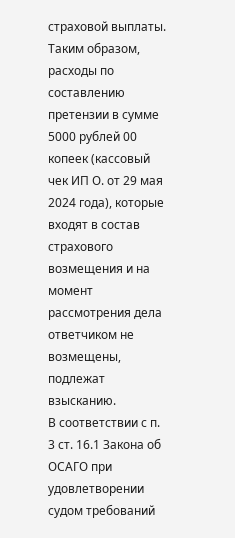страховой выплаты.
Таким образом, расходы по составлению претензии в сумме 5000 рублей 00 копеек (кассовый чек ИП О. от 29 мая 2024 года), которые входят в состав страхового возмещения и на момент рассмотрения дела ответчиком не возмещены, подлежат взысканию.
В соответствии с п. 3 ст. 16.1 Закона об ОСАГО при удовлетворении судом требований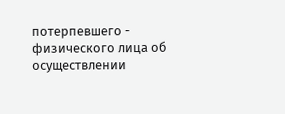потерпевшего - физического лица об осуществлении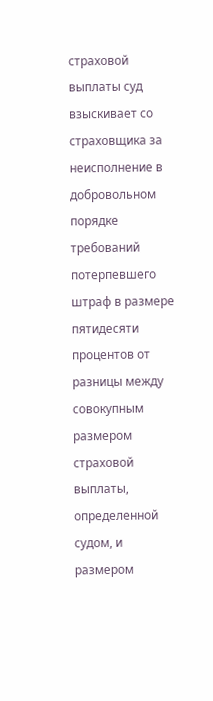страховой выплаты суд взыскивает со страховщика за неисполнение в добровольном порядке требований потерпевшего штраф в размере пятидесяти процентов от разницы между совокупным размером страховой выплаты, определенной судом, и размером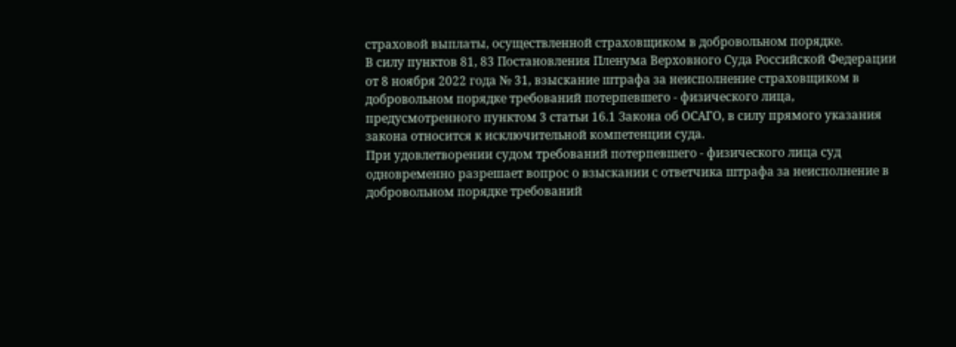страховой выплаты, осуществленной страховщиком в добровольном порядке.
В силу пунктов 81, 83 Постановления Пленума Верховного Суда Российской Федерации от 8 ноября 2022 года № 31, взыскание штрафа за неисполнение страховщиком в добровольном порядке требований потерпевшего - физического лица, предусмотренного пунктом 3 статьи 16.1 Закона об ОСАГО, в силу прямого указания закона относится к исключительной компетенции суда.
При удовлетворении судом требований потерпевшего - физического лица суд одновременно разрешает вопрос о взыскании с ответчика штрафа за неисполнение в добровольном порядке требований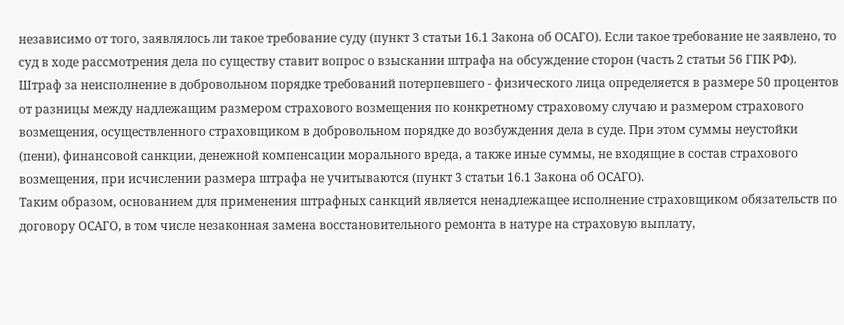независимо от того, заявлялось ли такое требование суду (пункт 3 статьи 16.1 Закона об ОСАГО). Если такое требование не заявлено, то суд в ходе рассмотрения дела по существу ставит вопрос о взыскании штрафа на обсуждение сторон (часть 2 статьи 56 ГПК РФ).
Штраф за неисполнение в добровольном порядке требований потерпевшего - физического лица определяется в размере 50 процентов от разницы между надлежащим размером страхового возмещения по конкретному страховому случаю и размером страхового возмещения, осуществленного страховщиком в добровольном порядке до возбуждения дела в суде. При этом суммы неустойки (пени), финансовой санкции, денежной компенсации морального вреда, а также иные суммы, не входящие в состав страхового возмещения, при исчислении размера штрафа не учитываются (пункт 3 статьи 16.1 Закона об ОСАГО).
Таким образом, основанием для применения штрафных санкций является ненадлежащее исполнение страховщиком обязательств по договору ОСАГО, в том числе незаконная замена восстановительного ремонта в натуре на страховую выплату,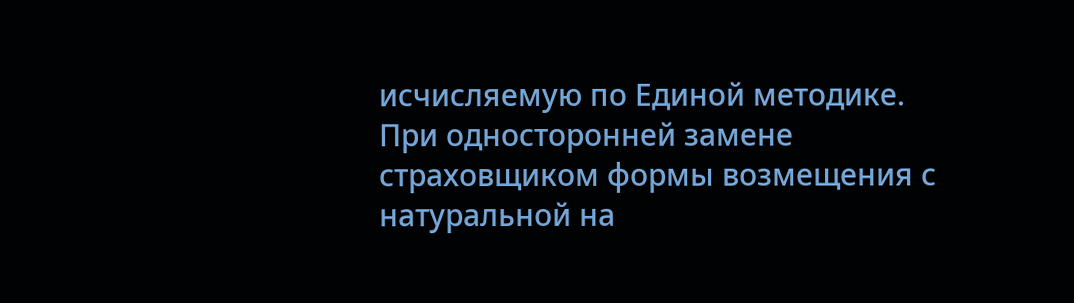исчисляемую по Единой методике.
При односторонней замене страховщиком формы возмещения с натуральной на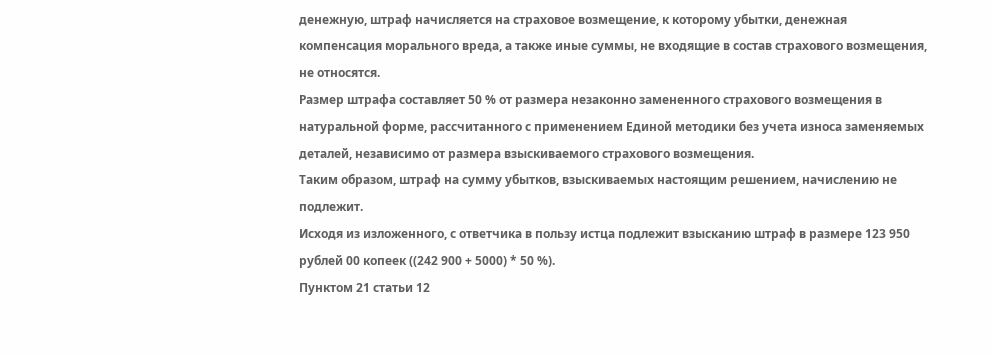денежную, штраф начисляется на страховое возмещение, к которому убытки, денежная компенсация морального вреда, а также иные суммы, не входящие в состав страхового возмещения, не относятся.
Размер штрафа составляет 50 % от размера незаконно замененного страхового возмещения в натуральной форме, рассчитанного с применением Единой методики без учета износа заменяемых деталей, независимо от размера взыскиваемого страхового возмещения.
Таким образом, штраф на сумму убытков, взыскиваемых настоящим решением, начислению не подлежит.
Исходя из изложенного, с ответчика в пользу истца подлежит взысканию штраф в размере 123 950 рублей 00 копеек ((242 900 + 5000) * 50 %).
Пунктом 21 статьи 12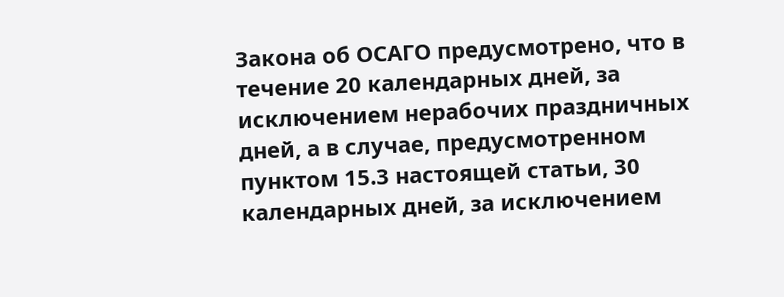Закона об ОСАГО предусмотрено, что в течение 20 календарных дней, за исключением нерабочих праздничных дней, а в случае, предусмотренном пунктом 15.3 настоящей статьи, 30 календарных дней, за исключением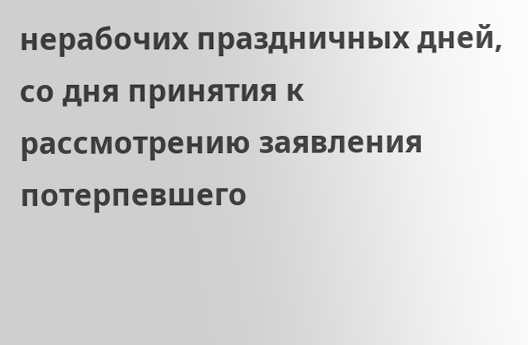нерабочих праздничных дней, со дня принятия к рассмотрению заявления потерпевшего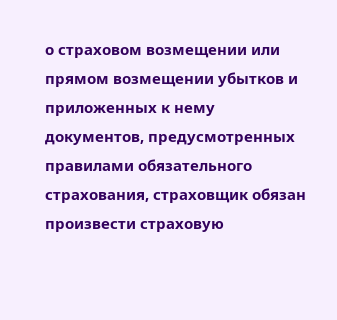о страховом возмещении или прямом возмещении убытков и приложенных к нему документов, предусмотренных правилами обязательного страхования, страховщик обязан произвести страховую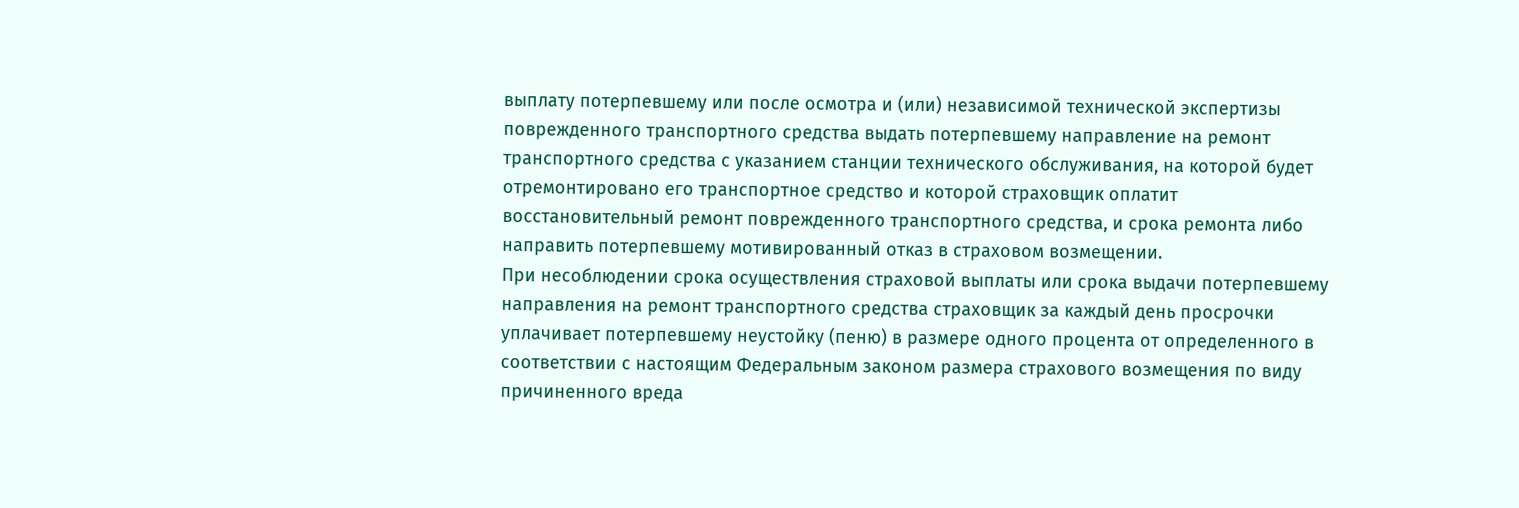выплату потерпевшему или после осмотра и (или) независимой технической экспертизы поврежденного транспортного средства выдать потерпевшему направление на ремонт транспортного средства с указанием станции технического обслуживания, на которой будет отремонтировано его транспортное средство и которой страховщик оплатит восстановительный ремонт поврежденного транспортного средства, и срока ремонта либо направить потерпевшему мотивированный отказ в страховом возмещении.
При несоблюдении срока осуществления страховой выплаты или срока выдачи потерпевшему направления на ремонт транспортного средства страховщик за каждый день просрочки уплачивает потерпевшему неустойку (пеню) в размере одного процента от определенного в соответствии с настоящим Федеральным законом размера страхового возмещения по виду причиненного вреда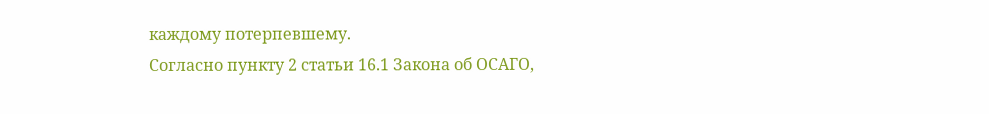каждому потерпевшему.
Согласно пункту 2 статьи 16.1 Закона об ОСАГО,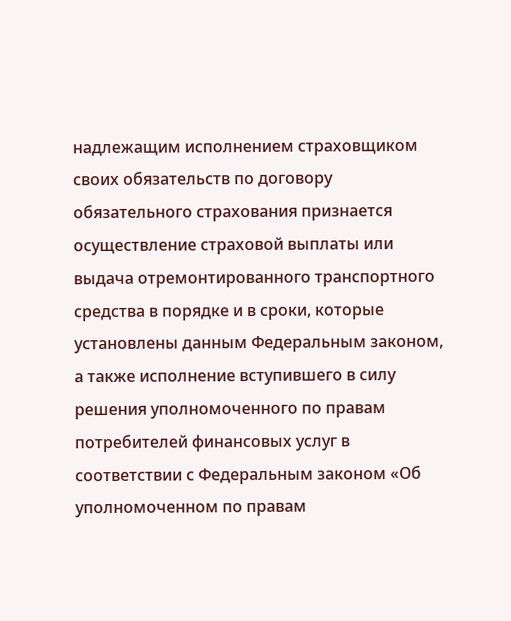надлежащим исполнением страховщиком своих обязательств по договору обязательного страхования признается осуществление страховой выплаты или выдача отремонтированного транспортного средства в порядке и в сроки, которые установлены данным Федеральным законом, а также исполнение вступившего в силу решения уполномоченного по правам потребителей финансовых услуг в соответствии с Федеральным законом «Об уполномоченном по правам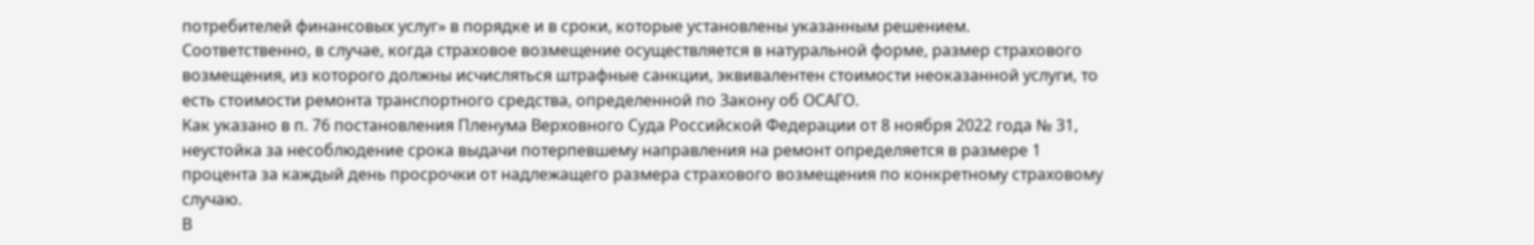потребителей финансовых услуг» в порядке и в сроки, которые установлены указанным решением.
Соответственно, в случае, когда страховое возмещение осуществляется в натуральной форме, размер страхового возмещения, из которого должны исчисляться штрафные санкции, эквивалентен стоимости неоказанной услуги, то есть стоимости ремонта транспортного средства, определенной по Закону об ОСАГО.
Как указано в п. 76 постановления Пленума Верховного Суда Российской Федерации от 8 ноября 2022 года № 31, неустойка за несоблюдение срока выдачи потерпевшему направления на ремонт определяется в размере 1 процента за каждый день просрочки от надлежащего размера страхового возмещения по конкретному страховому случаю.
В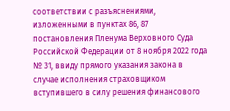соответствии с разъяснениями, изложенными в пунктах 86, 87 постановления Пленума Верховного Суда Российской Федерации от 8 ноября 2022 года № 31, ввиду прямого указания закона в случае исполнения страховщиком вступившего в силу решения финансового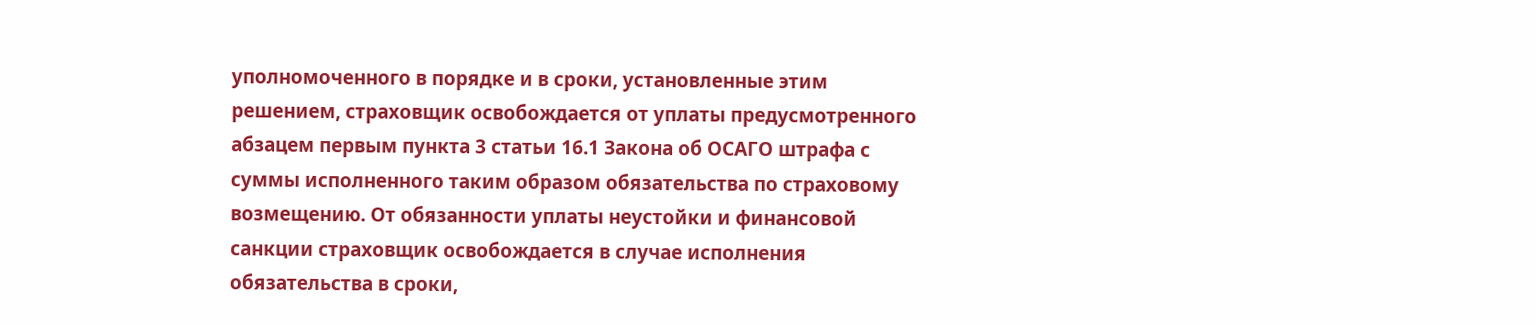уполномоченного в порядке и в сроки, установленные этим решением, страховщик освобождается от уплаты предусмотренного абзацем первым пункта 3 статьи 16.1 Закона об ОСАГО штрафа с суммы исполненного таким образом обязательства по страховому возмещению. От обязанности уплаты неустойки и финансовой санкции страховщик освобождается в случае исполнения обязательства в сроки,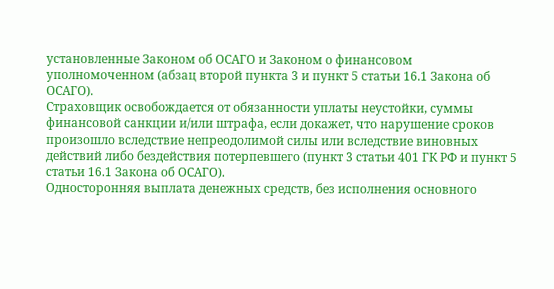установленные Законом об ОСАГО и Законом о финансовом уполномоченном (абзац второй пункта 3 и пункт 5 статьи 16.1 Закона об ОСАГО).
Страховщик освобождается от обязанности уплаты неустойки, суммы финансовой санкции и/или штрафа, если докажет, что нарушение сроков произошло вследствие непреодолимой силы или вследствие виновных действий либо бездействия потерпевшего (пункт 3 статьи 401 ГК РФ и пункт 5 статьи 16.1 Закона об ОСАГО).
Односторонняя выплата денежных средств, без исполнения основного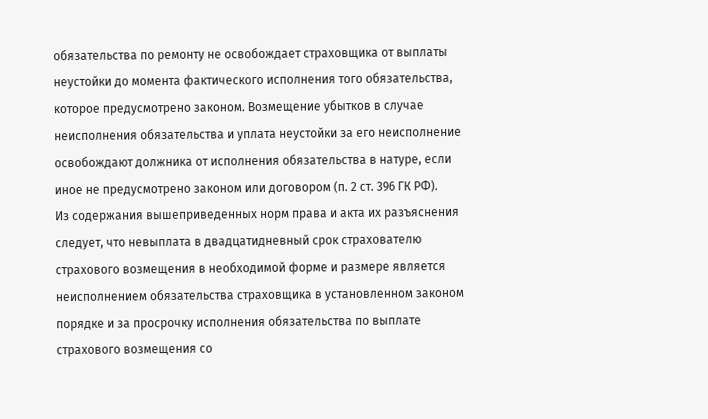обязательства по ремонту не освобождает страховщика от выплаты неустойки до момента фактического исполнения того обязательства, которое предусмотрено законом. Возмещение убытков в случае неисполнения обязательства и уплата неустойки за его неисполнение освобождают должника от исполнения обязательства в натуре, если иное не предусмотрено законом или договором (п. 2 ст. 396 ГК РФ).
Из содержания вышеприведенных норм права и акта их разъяснения следует, что невыплата в двадцатидневный срок страхователю страхового возмещения в необходимой форме и размере является неисполнением обязательства страховщика в установленном законом порядке и за просрочку исполнения обязательства по выплате страхового возмещения со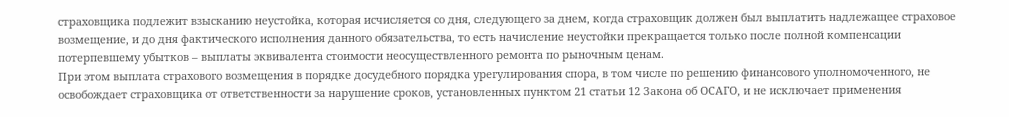страховщика подлежит взысканию неустойка, которая исчисляется со дня, следующего за днем, когда страховщик должен был выплатить надлежащее страховое возмещение, и до дня фактического исполнения данного обязательства, то есть начисление неустойки прекращается только после полной компенсации потерпевшему убытков – выплаты эквивалента стоимости неосуществленного ремонта по рыночным ценам.
При этом выплата страхового возмещения в порядке досудебного порядка урегулирования спора, в том числе по решению финансового уполномоченного, не освобождает страховщика от ответственности за нарушение сроков, установленных пунктом 21 статьи 12 Закона об ОСАГО, и не исключает применения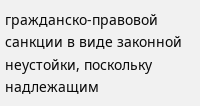гражданско-правовой санкции в виде законной неустойки, поскольку надлежащим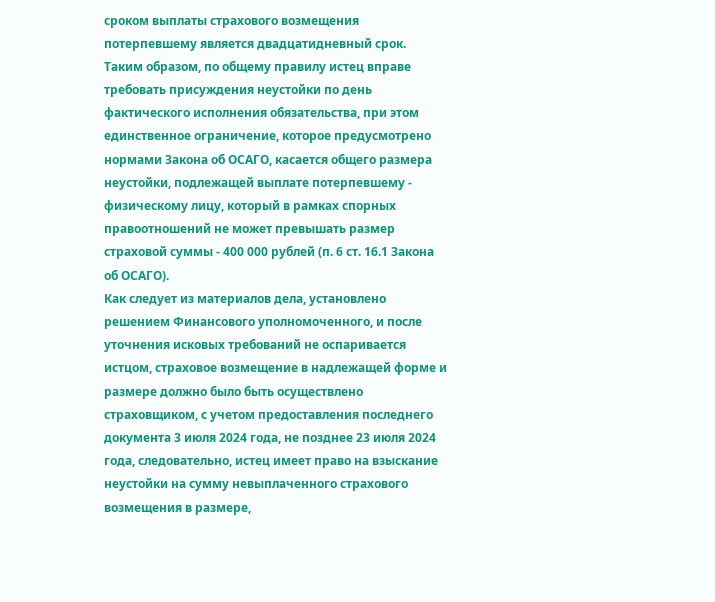сроком выплаты страхового возмещения потерпевшему является двадцатидневный срок.
Таким образом, по общему правилу истец вправе требовать присуждения неустойки по день фактического исполнения обязательства, при этом единственное ограничение, которое предусмотрено нормами Закона об ОСАГО, касается общего размера неустойки, подлежащей выплате потерпевшему - физическому лицу, который в рамках спорных правоотношений не может превышать размер страховой суммы - 400 000 рублей (п. 6 ст. 16.1 Закона об ОСАГО).
Как следует из материалов дела, установлено решением Финансового уполномоченного, и после уточнения исковых требований не оспаривается истцом, страховое возмещение в надлежащей форме и размере должно было быть осуществлено страховщиком, с учетом предоставления последнего документа 3 июля 2024 года, не позднее 23 июля 2024 года, следовательно, истец имеет право на взыскание неустойки на сумму невыплаченного страхового возмещения в размере,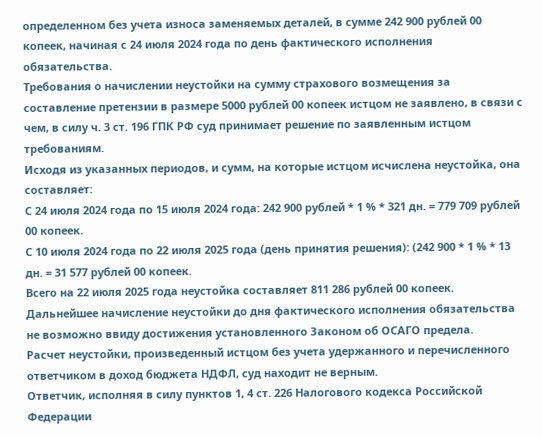определенном без учета износа заменяемых деталей, в сумме 242 900 рублей 00 копеек, начиная с 24 июля 2024 года по день фактического исполнения обязательства.
Требования о начислении неустойки на сумму страхового возмещения за составление претензии в размере 5000 рублей 00 копеек истцом не заявлено, в связи с чем, в силу ч. 3 ст. 196 ГПК РФ суд принимает решение по заявленным истцом требованиям.
Исходя из указанных периодов, и сумм, на которые истцом исчислена неустойка, она составляет:
С 24 июля 2024 года по 15 июля 2024 года: 242 900 рублей * 1 % * 321 дн. = 779 709 рублей 00 копеек.
С 10 июля 2024 года по 22 июля 2025 года (день принятия решения): (242 900 * 1 % * 13 дн. = 31 577 рублей 00 копеек.
Всего на 22 июля 2025 года неустойка составляет 811 286 рублей 00 копеек.
Дальнейшее начисление неустойки до дня фактического исполнения обязательства не возможно ввиду достижения установленного Законом об ОСАГО предела.
Расчет неустойки, произведенный истцом без учета удержанного и перечисленного ответчиком в доход бюджета НДФЛ, суд находит не верным.
Ответчик, исполняя в силу пунктов 1, 4 ст. 226 Налогового кодекса Российской Федерации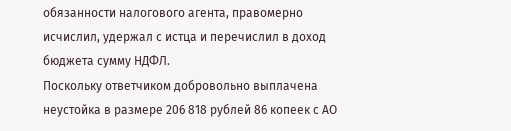обязанности налогового агента, правомерно исчислил, удержал с истца и перечислил в доход бюджета сумму НДФЛ.
Поскольку ответчиком добровольно выплачена неустойка в размере 206 818 рублей 86 копеек с АО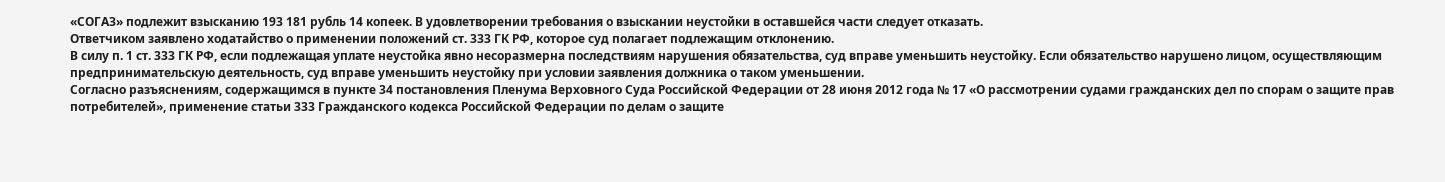«СОГАЗ» подлежит взысканию 193 181 рубль 14 копеек. В удовлетворении требования о взыскании неустойки в оставшейся части следует отказать.
Ответчиком заявлено ходатайство о применении положений ст. 333 ГК РФ, которое суд полагает подлежащим отклонению.
В силу п. 1 ст. 333 ГК РФ, если подлежащая уплате неустойка явно несоразмерна последствиям нарушения обязательства, суд вправе уменьшить неустойку. Если обязательство нарушено лицом, осуществляющим предпринимательскую деятельность, суд вправе уменьшить неустойку при условии заявления должника о таком уменьшении.
Согласно разъяснениям, содержащимся в пункте 34 постановления Пленума Верховного Суда Российской Федерации от 28 июня 2012 года № 17 «О рассмотрении судами гражданских дел по спорам о защите прав потребителей», применение статьи 333 Гражданского кодекса Российской Федерации по делам о защите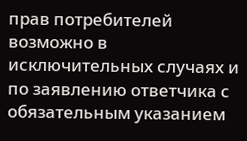прав потребителей возможно в исключительных случаях и по заявлению ответчика с обязательным указанием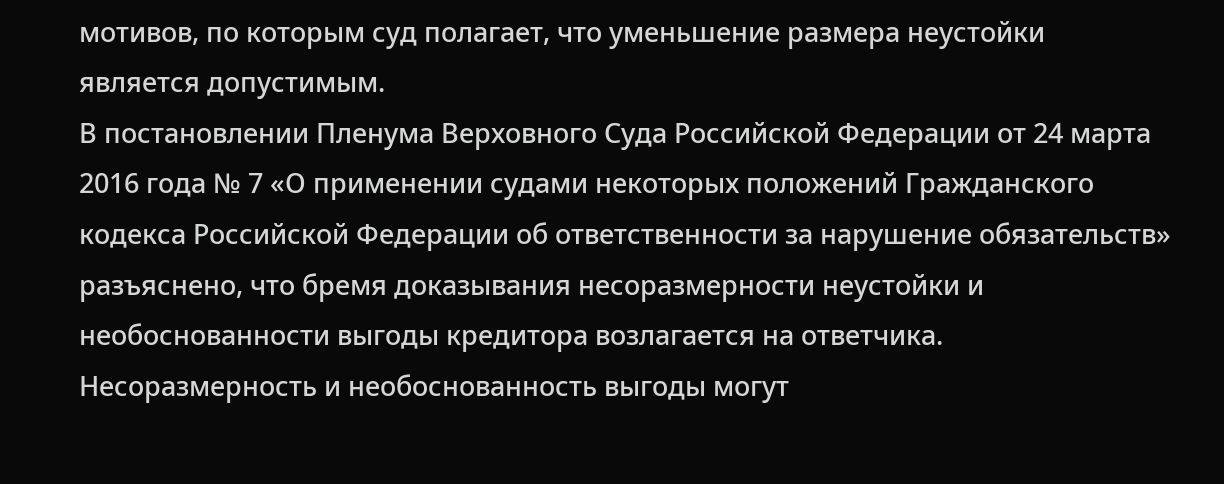мотивов, по которым суд полагает, что уменьшение размера неустойки является допустимым.
В постановлении Пленума Верховного Суда Российской Федерации от 24 марта 2016 года № 7 «О применении судами некоторых положений Гражданского кодекса Российской Федерации об ответственности за нарушение обязательств» разъяснено, что бремя доказывания несоразмерности неустойки и необоснованности выгоды кредитора возлагается на ответчика. Несоразмерность и необоснованность выгоды могут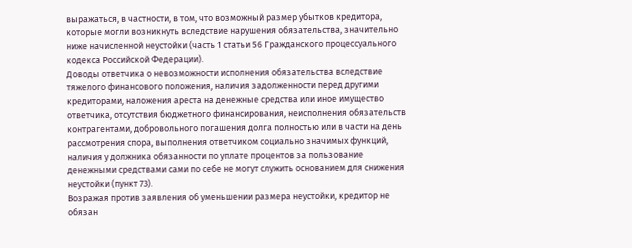выражаться, в частности, в том, что возможный размер убытков кредитора, которые могли возникнуть вследствие нарушения обязательства, значительно ниже начисленной неустойки (часть 1 статьи 56 Гражданского процессуального кодекса Российской Федерации).
Доводы ответчика о невозможности исполнения обязательства вследствие тяжелого финансового положения, наличия задолженности перед другими кредиторами, наложения ареста на денежные средства или иное имущество ответчика, отсутствия бюджетного финансирования, неисполнения обязательств контрагентами, добровольного погашения долга полностью или в части на день рассмотрения спора, выполнения ответчиком социально значимых функций, наличия у должника обязанности по уплате процентов за пользование денежными средствами сами по себе не могут служить основанием для снижения неустойки (пункт 73).
Возражая против заявления об уменьшении размера неустойки, кредитор не обязан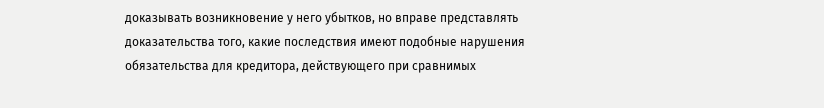доказывать возникновение у него убытков, но вправе представлять доказательства того, какие последствия имеют подобные нарушения обязательства для кредитора, действующего при сравнимых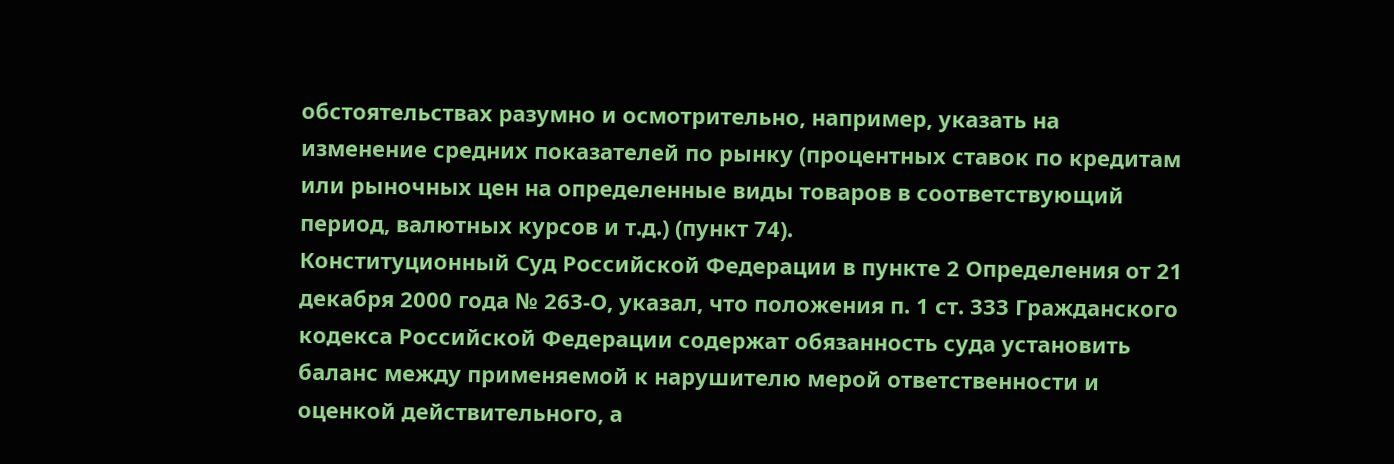обстоятельствах разумно и осмотрительно, например, указать на изменение средних показателей по рынку (процентных ставок по кредитам или рыночных цен на определенные виды товаров в соответствующий период, валютных курсов и т.д.) (пункт 74).
Конституционный Суд Российской Федерации в пункте 2 Определения от 21 декабря 2000 года № 263-О, указал, что положения п. 1 ст. 333 Гражданского кодекса Российской Федерации содержат обязанность суда установить баланс между применяемой к нарушителю мерой ответственности и оценкой действительного, а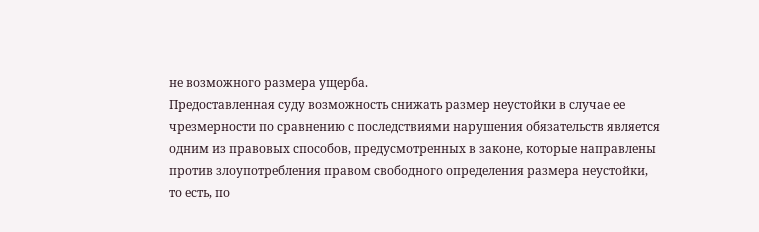не возможного размера ущерба.
Предоставленная суду возможность снижать размер неустойки в случае ее чрезмерности по сравнению с последствиями нарушения обязательств является одним из правовых способов, предусмотренных в законе, которые направлены против злоупотребления правом свободного определения размера неустойки, то есть, по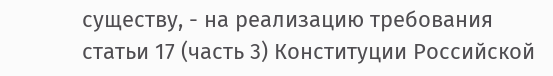существу, - на реализацию требования статьи 17 (часть 3) Конституции Российской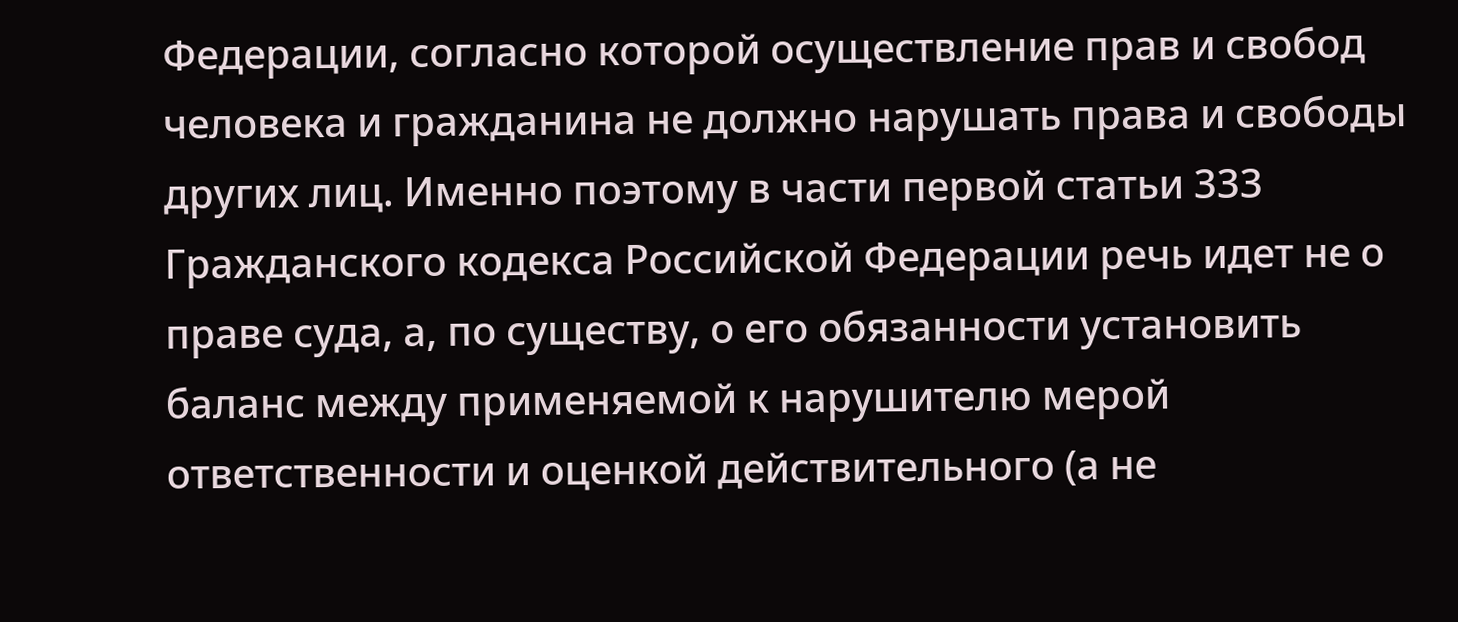Федерации, согласно которой осуществление прав и свобод человека и гражданина не должно нарушать права и свободы других лиц. Именно поэтому в части первой статьи 333 Гражданского кодекса Российской Федерации речь идет не о праве суда, а, по существу, о его обязанности установить баланс между применяемой к нарушителю мерой ответственности и оценкой действительного (а не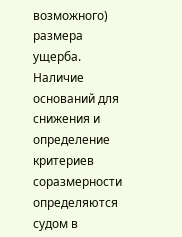возможного) размера ущерба.
Наличие оснований для снижения и определение критериев соразмерности определяются судом в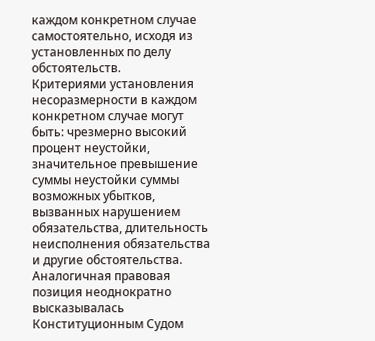каждом конкретном случае самостоятельно, исходя из установленных по делу обстоятельств.
Критериями установления несоразмерности в каждом конкретном случае могут быть: чрезмерно высокий процент неустойки, значительное превышение суммы неустойки суммы возможных убытков, вызванных нарушением обязательства, длительность неисполнения обязательства и другие обстоятельства.
Аналогичная правовая позиция неоднократно высказывалась Конституционным Судом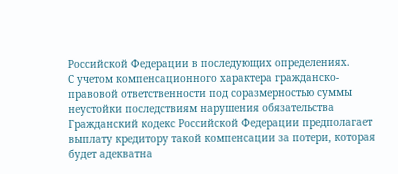Российской Федерации в последующих определениях.
С учетом компенсационного характера гражданско-правовой ответственности под соразмерностью суммы неустойки последствиям нарушения обязательства Гражданский кодекс Российской Федерации предполагает выплату кредитору такой компенсации за потери, которая будет адекватна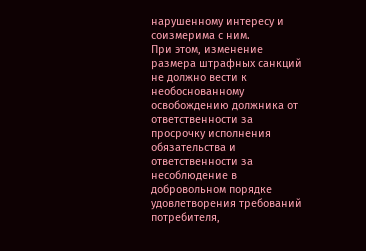нарушенному интересу и соизмерима с ним.
При этом, изменение размера штрафных санкций не должно вести к необоснованному освобождению должника от ответственности за просрочку исполнения обязательства и ответственности за несоблюдение в добровольном порядке удовлетворения требований потребителя,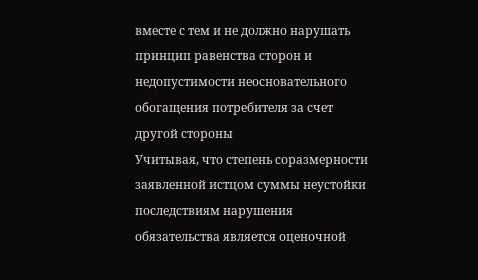вместе с тем и не должно нарушать принцип равенства сторон и недопустимости неосновательного обогащения потребителя за счет другой стороны
Учитывая, что степень соразмерности заявленной истцом суммы неустойки последствиям нарушения обязательства является оценочной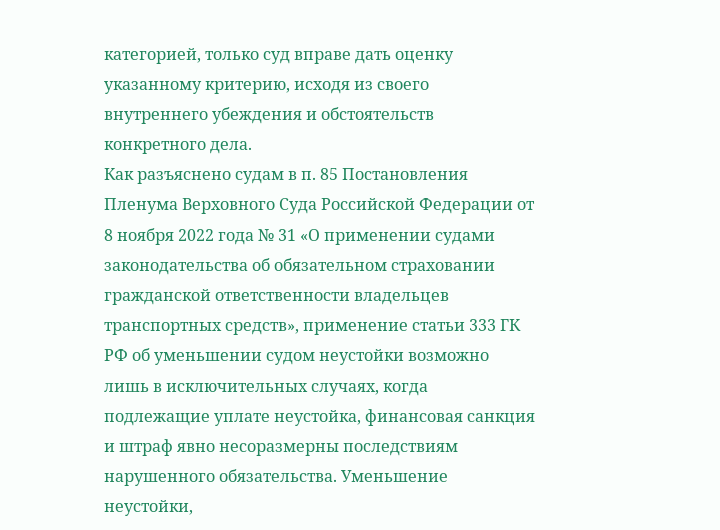категорией, только суд вправе дать оценку указанному критерию, исходя из своего внутреннего убеждения и обстоятельств конкретного дела.
Как разъяснено судам в п. 85 Постановления Пленума Верховного Суда Российской Федерации от 8 ноября 2022 года № 31 «О применении судами законодательства об обязательном страховании гражданской ответственности владельцев транспортных средств», применение статьи 333 ГК РФ об уменьшении судом неустойки возможно лишь в исключительных случаях, когда подлежащие уплате неустойка, финансовая санкция и штраф явно несоразмерны последствиям нарушенного обязательства. Уменьшение неустойки,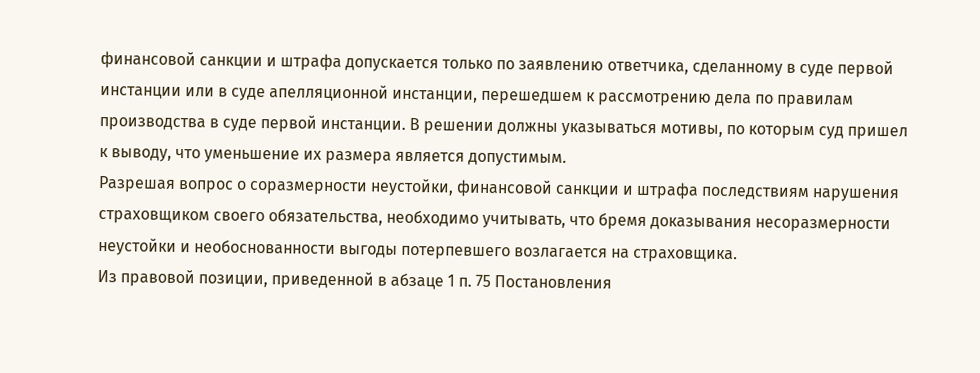финансовой санкции и штрафа допускается только по заявлению ответчика, сделанному в суде первой инстанции или в суде апелляционной инстанции, перешедшем к рассмотрению дела по правилам производства в суде первой инстанции. В решении должны указываться мотивы, по которым суд пришел к выводу, что уменьшение их размера является допустимым.
Разрешая вопрос о соразмерности неустойки, финансовой санкции и штрафа последствиям нарушения страховщиком своего обязательства, необходимо учитывать, что бремя доказывания несоразмерности неустойки и необоснованности выгоды потерпевшего возлагается на страховщика.
Из правовой позиции, приведенной в абзаце 1 п. 75 Постановления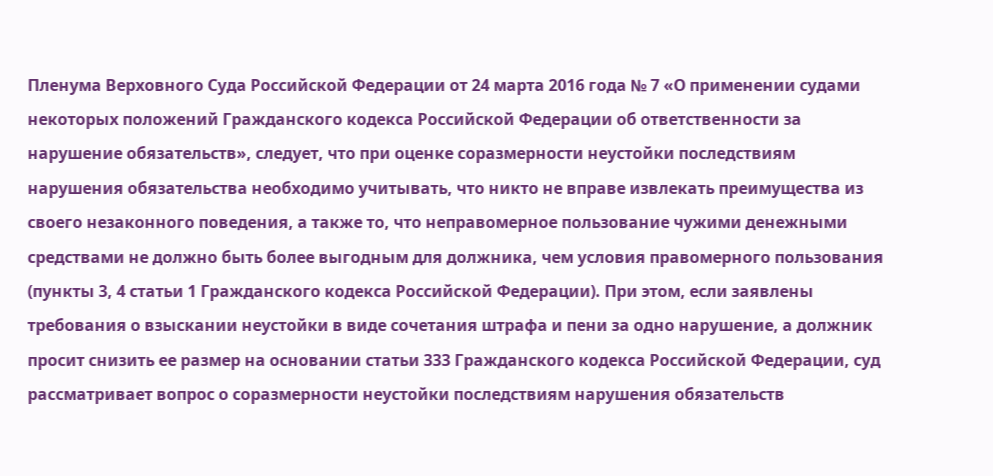Пленума Верховного Суда Российской Федерации от 24 марта 2016 года № 7 «О применении судами некоторых положений Гражданского кодекса Российской Федерации об ответственности за нарушение обязательств», следует, что при оценке соразмерности неустойки последствиям нарушения обязательства необходимо учитывать, что никто не вправе извлекать преимущества из своего незаконного поведения, а также то, что неправомерное пользование чужими денежными средствами не должно быть более выгодным для должника, чем условия правомерного пользования (пункты 3, 4 статьи 1 Гражданского кодекса Российской Федерации). При этом, если заявлены требования о взыскании неустойки в виде сочетания штрафа и пени за одно нарушение, а должник просит снизить ее размер на основании статьи 333 Гражданского кодекса Российской Федерации, суд рассматривает вопрос о соразмерности неустойки последствиям нарушения обязательств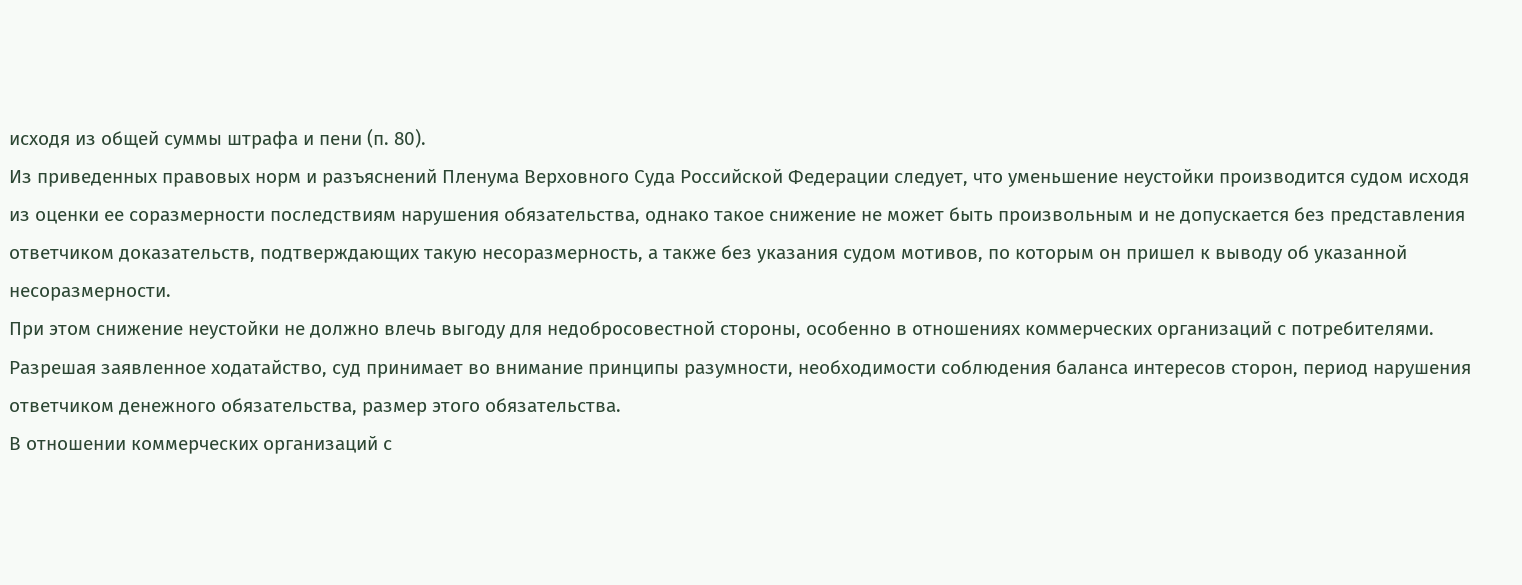исходя из общей суммы штрафа и пени (п. 80).
Из приведенных правовых норм и разъяснений Пленума Верховного Суда Российской Федерации следует, что уменьшение неустойки производится судом исходя из оценки ее соразмерности последствиям нарушения обязательства, однако такое снижение не может быть произвольным и не допускается без представления ответчиком доказательств, подтверждающих такую несоразмерность, а также без указания судом мотивов, по которым он пришел к выводу об указанной несоразмерности.
При этом снижение неустойки не должно влечь выгоду для недобросовестной стороны, особенно в отношениях коммерческих организаций с потребителями.
Разрешая заявленное ходатайство, суд принимает во внимание принципы разумности, необходимости соблюдения баланса интересов сторон, период нарушения ответчиком денежного обязательства, размер этого обязательства.
В отношении коммерческих организаций с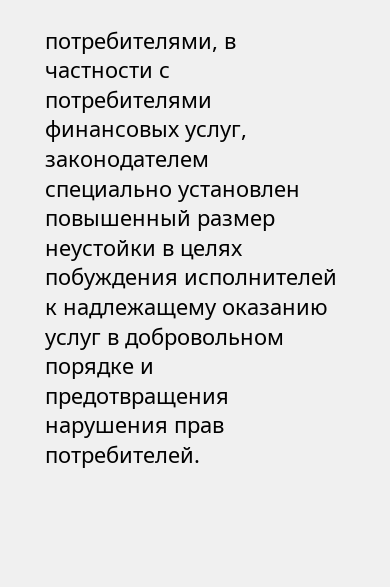потребителями, в частности с потребителями финансовых услуг, законодателем специально установлен повышенный размер неустойки в целях побуждения исполнителей к надлежащему оказанию услуг в добровольном порядке и предотвращения нарушения прав потребителей.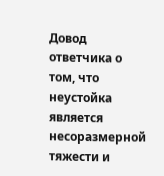Довод ответчика о том, что неустойка является несоразмерной тяжести и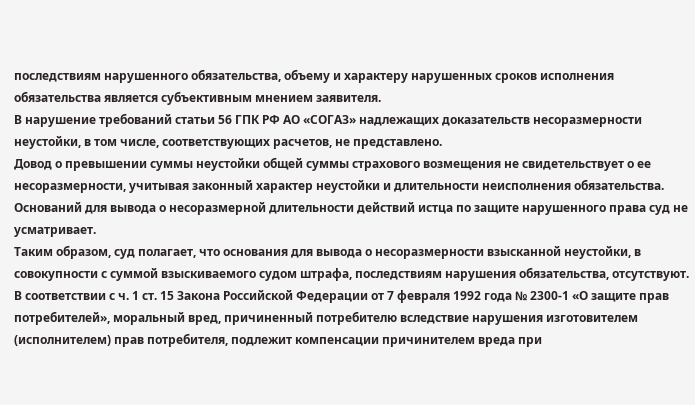последствиям нарушенного обязательства, объему и характеру нарушенных сроков исполнения обязательства является субъективным мнением заявителя.
В нарушение требований статьи 56 ГПК РФ АО «СОГАЗ» надлежащих доказательств несоразмерности неустойки, в том числе, соответствующих расчетов, не представлено.
Довод о превышении суммы неустойки общей суммы страхового возмещения не свидетельствует о ее несоразмерности, учитывая законный характер неустойки и длительности неисполнения обязательства.
Оснований для вывода о несоразмерной длительности действий истца по защите нарушенного права суд не усматривает.
Таким образом, суд полагает, что основания для вывода о несоразмерности взысканной неустойки, в совокупности с суммой взыскиваемого судом штрафа, последствиям нарушения обязательства, отсутствуют.
В соответствии с ч. 1 ст. 15 Закона Российской Федерации от 7 февраля 1992 года № 2300-1 «О защите прав потребителей», моральный вред, причиненный потребителю вследствие нарушения изготовителем (исполнителем) прав потребителя, подлежит компенсации причинителем вреда при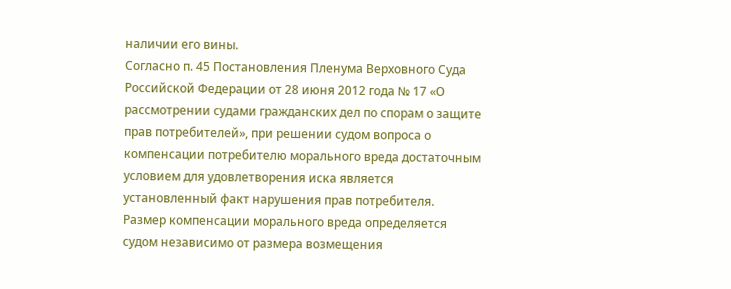наличии его вины.
Согласно п. 45 Постановления Пленума Верховного Суда Российской Федерации от 28 июня 2012 года № 17 «О рассмотрении судами гражданских дел по спорам о защите прав потребителей», при решении судом вопроса о компенсации потребителю морального вреда достаточным условием для удовлетворения иска является установленный факт нарушения прав потребителя.
Размер компенсации морального вреда определяется судом независимо от размера возмещения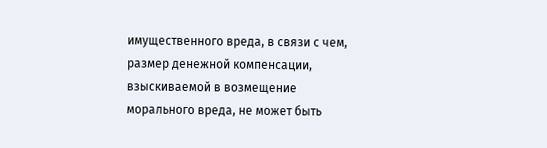имущественного вреда, в связи с чем, размер денежной компенсации, взыскиваемой в возмещение морального вреда, не может быть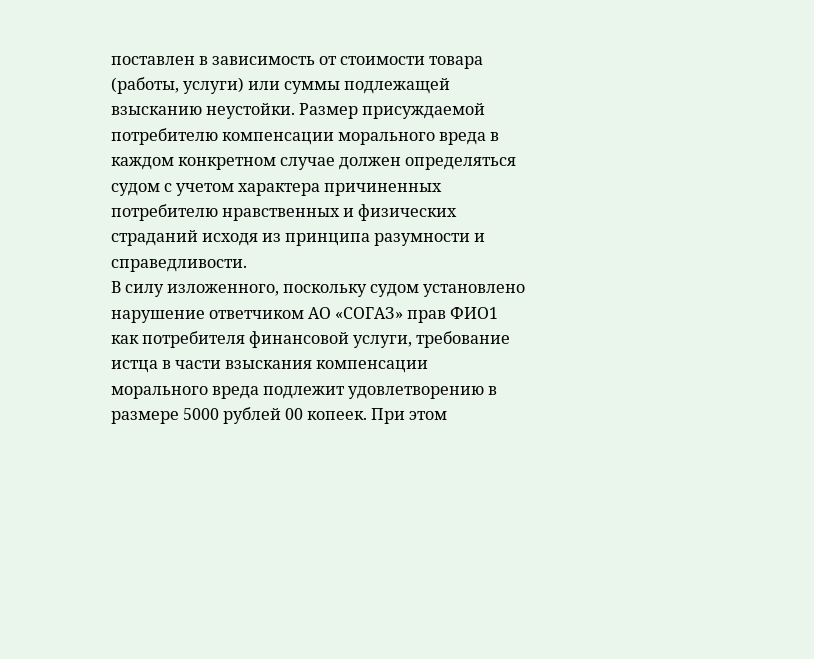поставлен в зависимость от стоимости товара (работы, услуги) или суммы подлежащей взысканию неустойки. Размер присуждаемой потребителю компенсации морального вреда в каждом конкретном случае должен определяться судом с учетом характера причиненных потребителю нравственных и физических страданий исходя из принципа разумности и справедливости.
В силу изложенного, поскольку судом установлено нарушение ответчиком АО «СОГАЗ» прав ФИО1 как потребителя финансовой услуги, требование истца в части взыскания компенсации морального вреда подлежит удовлетворению в размере 5000 рублей 00 копеек. При этом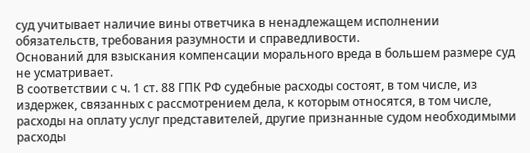суд учитывает наличие вины ответчика в ненадлежащем исполнении обязательств, требования разумности и справедливости.
Оснований для взыскания компенсации морального вреда в большем размере суд не усматривает.
В соответствии с ч. 1 ст. 88 ГПК РФ судебные расходы состоят, в том числе, из издержек, связанных с рассмотрением дела, к которым относятся, в том числе, расходы на оплату услуг представителей, другие признанные судом необходимыми расходы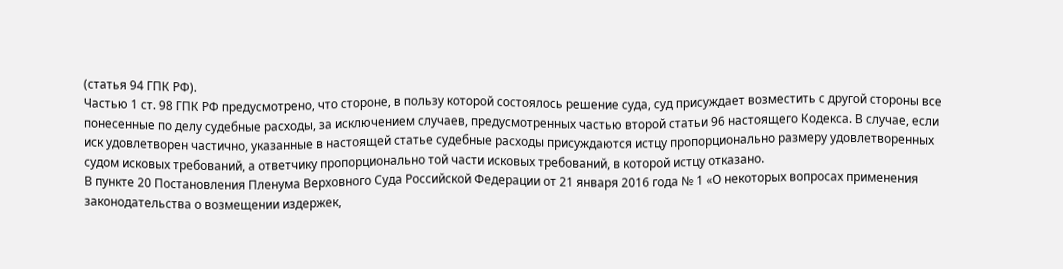(статья 94 ГПК РФ).
Частью 1 ст. 98 ГПК РФ предусмотрено, что стороне, в пользу которой состоялось решение суда, суд присуждает возместить с другой стороны все понесенные по делу судебные расходы, за исключением случаев, предусмотренных частью второй статьи 96 настоящего Кодекса. В случае, если иск удовлетворен частично, указанные в настоящей статье судебные расходы присуждаются истцу пропорционально размеру удовлетворенных судом исковых требований, а ответчику пропорционально той части исковых требований, в которой истцу отказано.
В пункте 20 Постановления Пленума Верховного Суда Российской Федерации от 21 января 2016 года № 1 «О некоторых вопросах применения законодательства о возмещении издержек,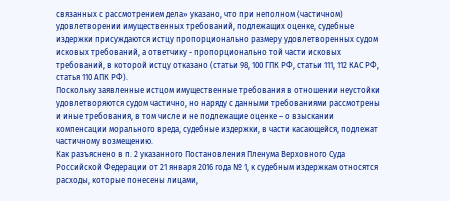связанных с рассмотрением дела» указано, что при неполном (частичном) удовлетворении имущественных требований, подлежащих оценке, судебные издержки присуждаются истцу пропорционально размеру удовлетворенных судом исковых требований, а ответчику - пропорционально той части исковых требований, в которой истцу отказано (статьи 98, 100 ГПК РФ, статьи 111, 112 КАС РФ, статья 110 АПК РФ).
Поскольку заявленные истцом имущественные требования в отношении неустойки удовлетворяются судом частично, но наряду с данными требованиями рассмотрены и иные требования, в том числе и не подлежащие оценке – о взыскании компенсации морального вреда, судебные издержки, в части касающейся, подлежат частичному возмещению.
Как разъяснено в п. 2 указанного Постановления Пленума Верховного Суда Российской Федерации от 21 января 2016 года № 1, к судебным издержкам относятся расходы, которые понесены лицами,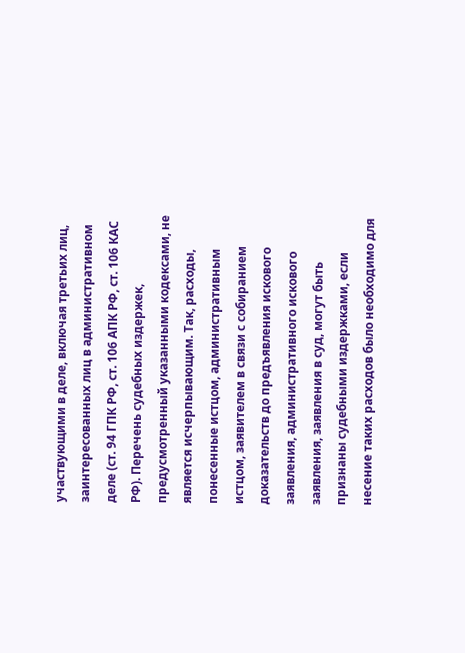участвующими в деле, включая третьих лиц, заинтересованных лиц в административном деле (ст. 94 ГПК РФ, ст. 106 АПК РФ, ст. 106 КАС РФ). Перечень судебных издержек, предусмотренный указанными кодексами, не является исчерпывающим. Так, расходы, понесенные истцом, административным истцом, заявителем в связи с собиранием доказательств до предъявления искового заявления, административного искового заявления, заявления в суд, могут быть признаны судебными издержками, если несение таких расходов было необходимо для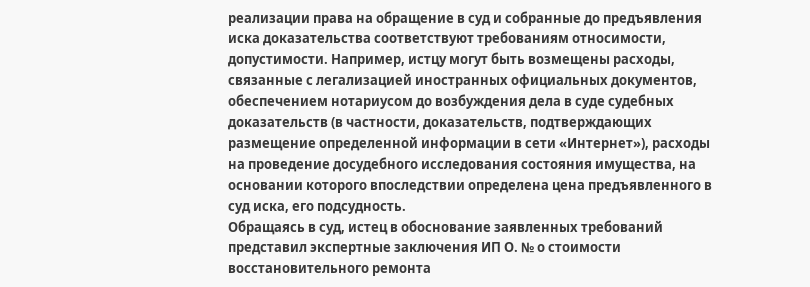реализации права на обращение в суд и собранные до предъявления иска доказательства соответствуют требованиям относимости, допустимости. Например, истцу могут быть возмещены расходы, связанные с легализацией иностранных официальных документов, обеспечением нотариусом до возбуждения дела в суде судебных доказательств (в частности, доказательств, подтверждающих размещение определенной информации в сети «Интернет»), расходы на проведение досудебного исследования состояния имущества, на основании которого впоследствии определена цена предъявленного в суд иска, его подсудность.
Обращаясь в суд, истец в обоснование заявленных требований представил экспертные заключения ИП О. № о стоимости восстановительного ремонта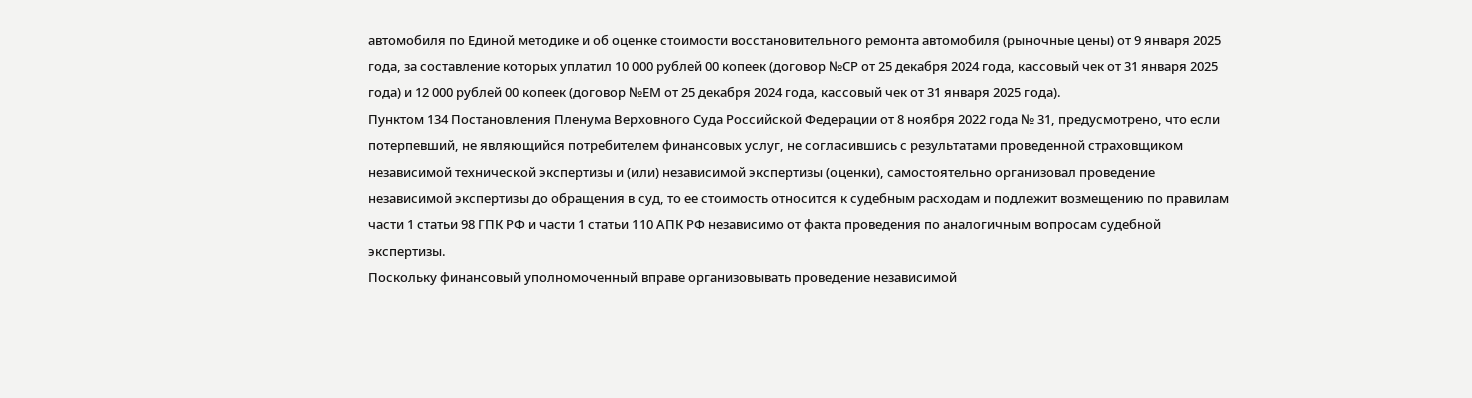автомобиля по Единой методике и об оценке стоимости восстановительного ремонта автомобиля (рыночные цены) от 9 января 2025 года, за составление которых уплатил 10 000 рублей 00 копеек (договор №СР от 25 декабря 2024 года, кассовый чек от 31 января 2025 года) и 12 000 рублей 00 копеек (договор №ЕМ от 25 декабря 2024 года, кассовый чек от 31 января 2025 года).
Пунктом 134 Постановления Пленума Верховного Суда Российской Федерации от 8 ноября 2022 года № 31, предусмотрено, что если потерпевший, не являющийся потребителем финансовых услуг, не согласившись с результатами проведенной страховщиком независимой технической экспертизы и (или) независимой экспертизы (оценки), самостоятельно организовал проведение независимой экспертизы до обращения в суд, то ее стоимость относится к судебным расходам и подлежит возмещению по правилам части 1 статьи 98 ГПК РФ и части 1 статьи 110 АПК РФ независимо от факта проведения по аналогичным вопросам судебной экспертизы.
Поскольку финансовый уполномоченный вправе организовывать проведение независимой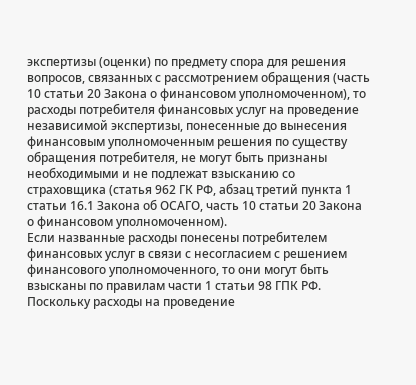экспертизы (оценки) по предмету спора для решения вопросов, связанных с рассмотрением обращения (часть 10 статьи 20 Закона о финансовом уполномоченном), то расходы потребителя финансовых услуг на проведение независимой экспертизы, понесенные до вынесения финансовым уполномоченным решения по существу обращения потребителя, не могут быть признаны необходимыми и не подлежат взысканию со страховщика (статья 962 ГК РФ, абзац третий пункта 1 статьи 16.1 Закона об ОСАГО, часть 10 статьи 20 Закона о финансовом уполномоченном).
Если названные расходы понесены потребителем финансовых услуг в связи с несогласием с решением финансового уполномоченного, то они могут быть взысканы по правилам части 1 статьи 98 ГПК РФ.
Поскольку расходы на проведение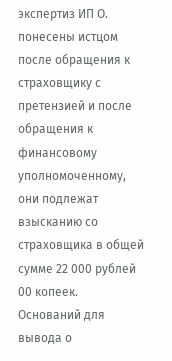экспертиз ИП О. понесены истцом после обращения к страховщику с претензией и после обращения к финансовому уполномоченному, они подлежат взысканию со страховщика в общей сумме 22 000 рублей 00 копеек.
Оснований для вывода о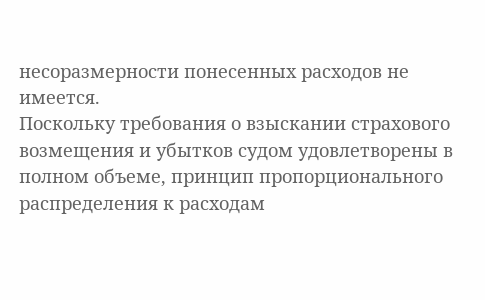несоразмерности понесенных расходов не имеется.
Поскольку требования о взыскании страхового возмещения и убытков судом удовлетворены в полном объеме, принцип пропорционального распределения к расходам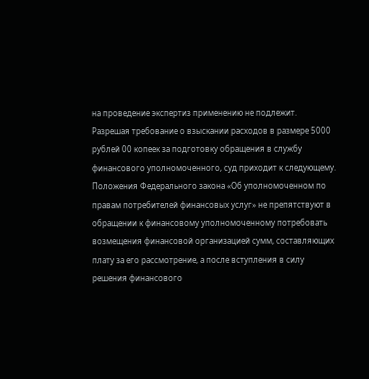на проведение экспертиз применению не подлежит.
Разрешая требование о взыскании расходов в размере 5000 рублей 00 копеек за подготовку обращения в службу финансового уполномоченного, суд приходит к следующему.
Положения Федерального закона «Об уполномоченном по правам потребителей финансовых услуг» не препятствуют в обращении к финансовому уполномоченному потребовать возмещения финансовой организацией сумм, составляющих плату за его рассмотрение, а после вступления в силу решения финансового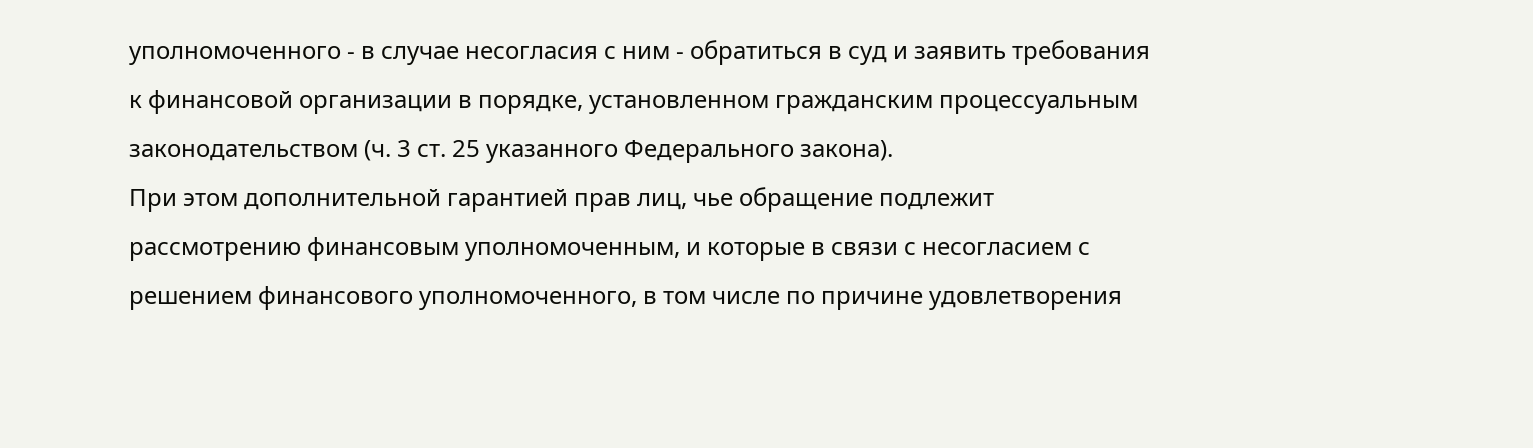уполномоченного - в случае несогласия с ним - обратиться в суд и заявить требования к финансовой организации в порядке, установленном гражданским процессуальным законодательством (ч. 3 ст. 25 указанного Федерального закона).
При этом дополнительной гарантией прав лиц, чье обращение подлежит рассмотрению финансовым уполномоченным, и которые в связи с несогласием с решением финансового уполномоченного, в том числе по причине удовлетворения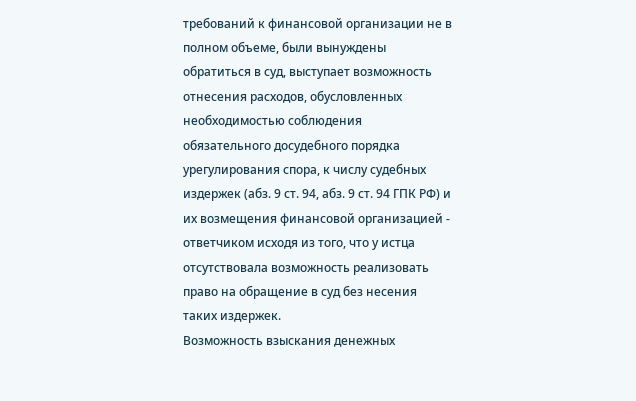требований к финансовой организации не в полном объеме, были вынуждены обратиться в суд, выступает возможность отнесения расходов, обусловленных необходимостью соблюдения обязательного досудебного порядка урегулирования спора, к числу судебных издержек (абз. 9 ст. 94, абз. 9 ст. 94 ГПК РФ) и их возмещения финансовой организацией - ответчиком исходя из того, что у истца отсутствовала возможность реализовать право на обращение в суд без несения таких издержек.
Возможность взыскания денежных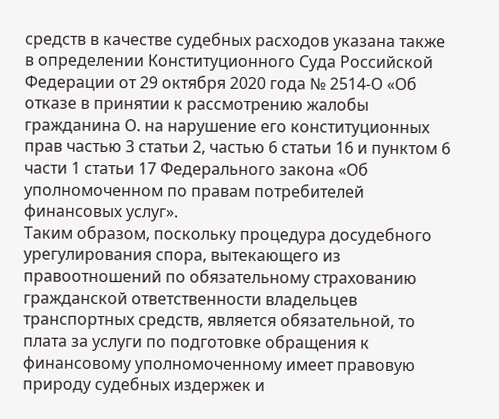средств в качестве судебных расходов указана также в определении Конституционного Суда Российской Федерации от 29 октября 2020 года № 2514-О «Об отказе в принятии к рассмотрению жалобы гражданина О. на нарушение его конституционных прав частью 3 статьи 2, частью 6 статьи 16 и пунктом 6 части 1 статьи 17 Федерального закона «Об уполномоченном по правам потребителей финансовых услуг».
Таким образом, поскольку процедура досудебного урегулирования спора, вытекающего из правоотношений по обязательному страхованию гражданской ответственности владельцев транспортных средств, является обязательной, то плата за услуги по подготовке обращения к финансовому уполномоченному имеет правовую природу судебных издержек и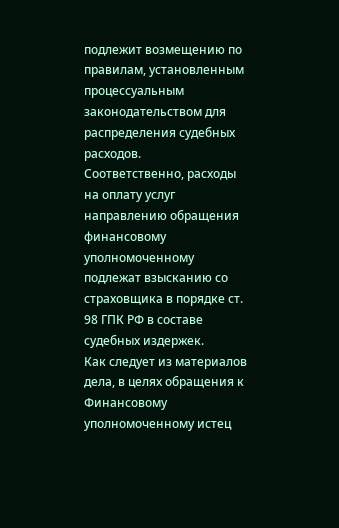подлежит возмещению по правилам, установленным процессуальным законодательством для распределения судебных расходов.
Соответственно, расходы на оплату услуг направлению обращения финансовому уполномоченному подлежат взысканию со страховщика в порядке ст. 98 ГПК РФ в составе судебных издержек.
Как следует из материалов дела, в целях обращения к Финансовому уполномоченному истец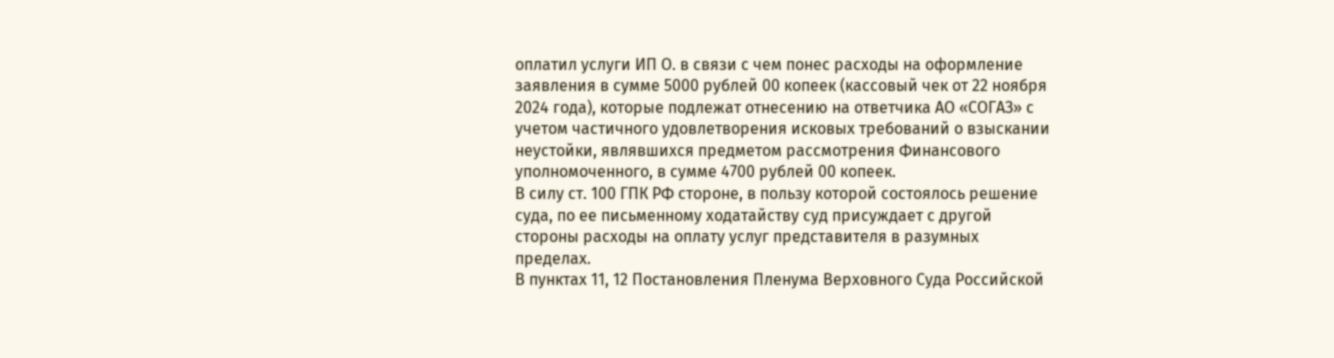оплатил услуги ИП О. в связи с чем понес расходы на оформление заявления в сумме 5000 рублей 00 копеек (кассовый чек от 22 ноября 2024 года), которые подлежат отнесению на ответчика АО «СОГАЗ» с учетом частичного удовлетворения исковых требований о взыскании неустойки, являвшихся предметом рассмотрения Финансового уполномоченного, в сумме 4700 рублей 00 копеек.
В силу ст. 100 ГПК РФ стороне, в пользу которой состоялось решение суда, по ее письменному ходатайству суд присуждает с другой стороны расходы на оплату услуг представителя в разумных пределах.
В пунктах 11, 12 Постановления Пленума Верховного Суда Российской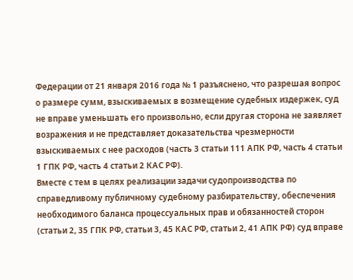Федерации от 21 января 2016 года № 1 разъяснено, что разрешая вопрос о размере сумм, взыскиваемых в возмещение судебных издержек, суд не вправе уменьшать его произвольно, если другая сторона не заявляет возражения и не представляет доказательства чрезмерности взыскиваемых с нее расходов (часть 3 статьи 111 АПК РФ, часть 4 статьи 1 ГПК РФ, часть 4 статьи 2 КАС РФ).
Вместе с тем в целях реализации задачи судопроизводства по справедливому публичному судебному разбирательству, обеспечения необходимого баланса процессуальных прав и обязанностей сторон (статьи 2, 35 ГПК РФ, статьи 3, 45 КАС РФ, статьи 2, 41 АПК РФ) суд вправе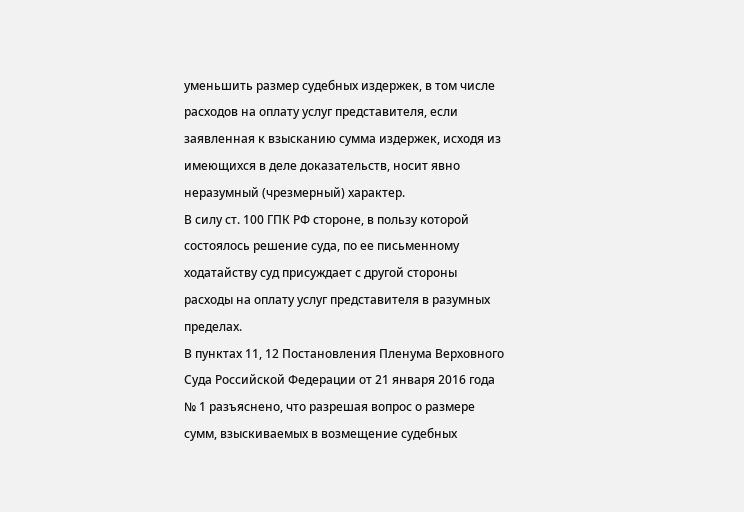уменьшить размер судебных издержек, в том числе расходов на оплату услуг представителя, если заявленная к взысканию сумма издержек, исходя из имеющихся в деле доказательств, носит явно неразумный (чрезмерный) характер.
В силу ст. 100 ГПК РФ стороне, в пользу которой состоялось решение суда, по ее письменному ходатайству суд присуждает с другой стороны расходы на оплату услуг представителя в разумных пределах.
В пунктах 11, 12 Постановления Пленума Верховного Суда Российской Федерации от 21 января 2016 года № 1 разъяснено, что разрешая вопрос о размере сумм, взыскиваемых в возмещение судебных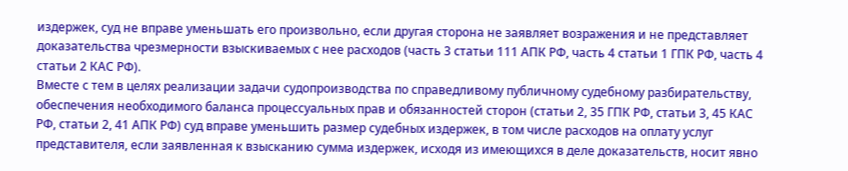издержек, суд не вправе уменьшать его произвольно, если другая сторона не заявляет возражения и не представляет доказательства чрезмерности взыскиваемых с нее расходов (часть 3 статьи 111 АПК РФ, часть 4 статьи 1 ГПК РФ, часть 4 статьи 2 КАС РФ).
Вместе с тем в целях реализации задачи судопроизводства по справедливому публичному судебному разбирательству, обеспечения необходимого баланса процессуальных прав и обязанностей сторон (статьи 2, 35 ГПК РФ, статьи 3, 45 КАС РФ, статьи 2, 41 АПК РФ) суд вправе уменьшить размер судебных издержек, в том числе расходов на оплату услуг представителя, если заявленная к взысканию сумма издержек, исходя из имеющихся в деле доказательств, носит явно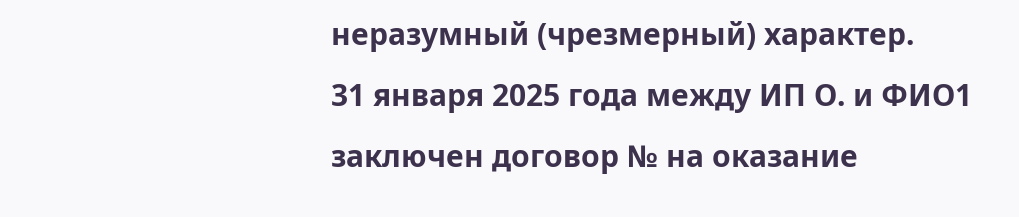неразумный (чрезмерный) характер.
31 января 2025 года между ИП О. и ФИО1 заключен договор № на оказание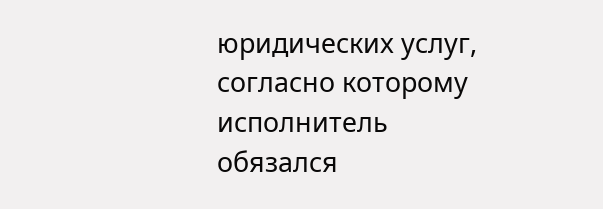юридических услуг, согласно которому исполнитель обязался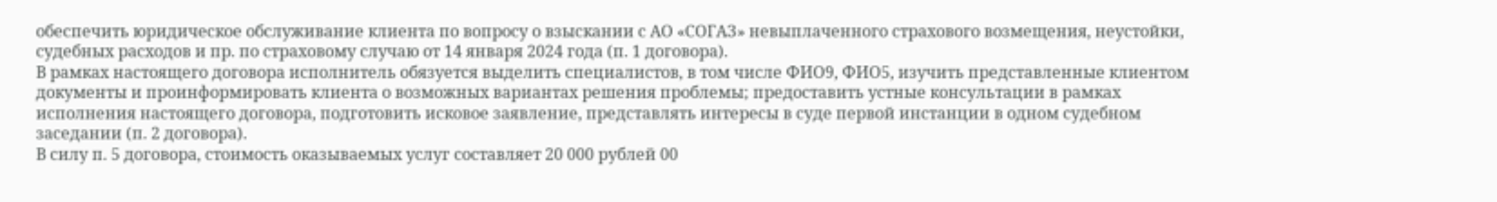обеспечить юридическое обслуживание клиента по вопросу о взыскании с АО «СОГАЗ» невыплаченного страхового возмещения, неустойки, судебных расходов и пр. по страховому случаю от 14 января 2024 года (п. 1 договора).
В рамках настоящего договора исполнитель обязуется выделить специалистов, в том числе ФИО9, ФИО5, изучить представленные клиентом документы и проинформировать клиента о возможных вариантах решения проблемы; предоставить устные консультации в рамках исполнения настоящего договора, подготовить исковое заявление, представлять интересы в суде первой инстанции в одном судебном заседании (п. 2 договора).
В силу п. 5 договора, стоимость оказываемых услуг составляет 20 000 рублей 00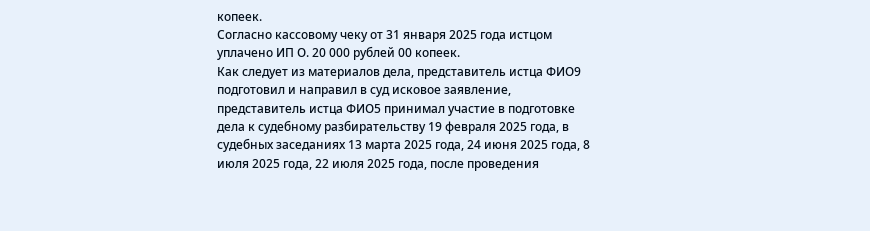копеек.
Согласно кассовому чеку от 31 января 2025 года истцом уплачено ИП О. 20 000 рублей 00 копеек.
Как следует из материалов дела, представитель истца ФИО9 подготовил и направил в суд исковое заявление, представитель истца ФИО5 принимал участие в подготовке дела к судебному разбирательству 19 февраля 2025 года, в судебных заседаниях 13 марта 2025 года, 24 июня 2025 года, 8 июля 2025 года, 22 июля 2025 года, после проведения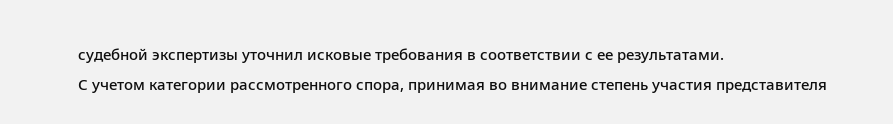судебной экспертизы уточнил исковые требования в соответствии с ее результатами.
С учетом категории рассмотренного спора, принимая во внимание степень участия представителя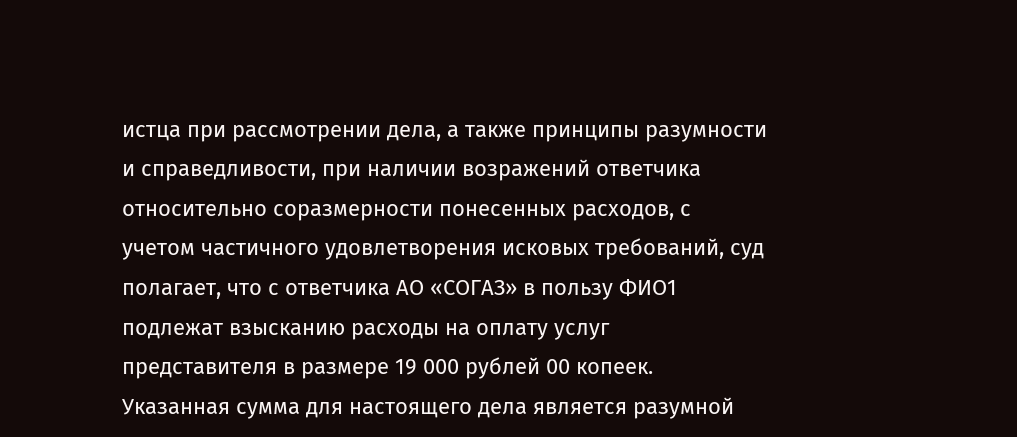истца при рассмотрении дела, а также принципы разумности и справедливости, при наличии возражений ответчика относительно соразмерности понесенных расходов, с учетом частичного удовлетворения исковых требований, суд полагает, что с ответчика АО «СОГАЗ» в пользу ФИО1 подлежат взысканию расходы на оплату услуг представителя в размере 19 000 рублей 00 копеек.
Указанная сумма для настоящего дела является разумной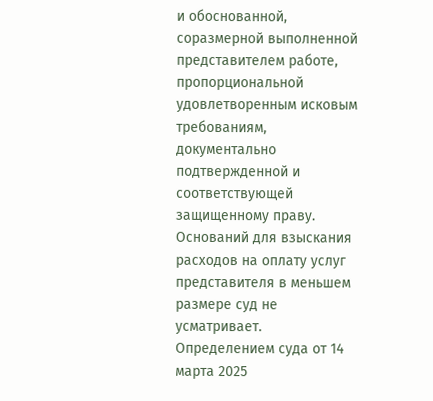и обоснованной, соразмерной выполненной представителем работе, пропорциональной удовлетворенным исковым требованиям, документально подтвержденной и соответствующей защищенному праву.
Оснований для взыскания расходов на оплату услуг представителя в меньшем размере суд не усматривает.
Определением суда от 14 марта 2025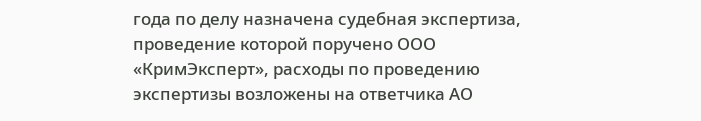года по делу назначена судебная экспертиза, проведение которой поручено ООО «КримЭксперт», расходы по проведению экспертизы возложены на ответчика АО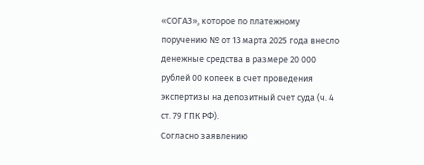«СОГАЗ», которое по платежному поручению № от 13 марта 2025 года внесло денежные средства в размере 20 000 рублей 00 копеек в счет проведения экспертизы на депозитный счет суда (ч. 4 ст. 79 ГПК РФ).
Согласно заявлению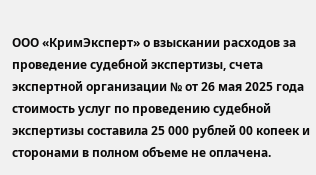ООО «КримЭксперт» о взыскании расходов за проведение судебной экспертизы, счета экспертной организации № от 26 мая 2025 года стоимость услуг по проведению судебной экспертизы составила 25 000 рублей 00 копеек и сторонами в полном объеме не оплачена.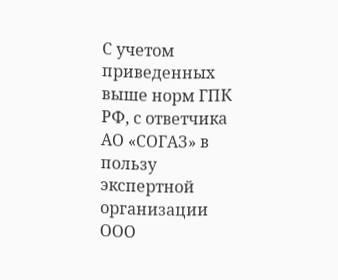С учетом приведенных выше норм ГПК РФ, с ответчика АО «СОГАЗ» в пользу экспертной организации ООО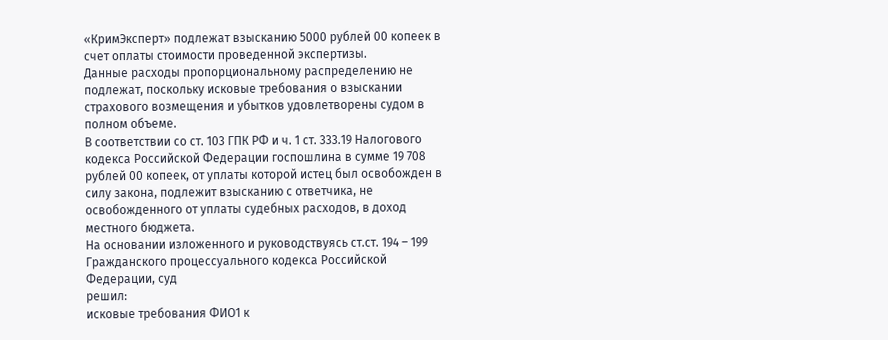«КримЭксперт» подлежат взысканию 5000 рублей 00 копеек в счет оплаты стоимости проведенной экспертизы.
Данные расходы пропорциональному распределению не подлежат, поскольку исковые требования о взыскании страхового возмещения и убытков удовлетворены судом в полном объеме.
В соответствии со ст. 103 ГПК РФ и ч. 1 ст. 333.19 Налогового кодекса Российской Федерации госпошлина в сумме 19 708 рублей 00 копеек, от уплаты которой истец был освобожден в силу закона, подлежит взысканию с ответчика, не освобожденного от уплаты судебных расходов, в доход местного бюджета.
На основании изложенного и руководствуясь ст.ст. 194 – 199 Гражданского процессуального кодекса Российской Федерации, суд
решил:
исковые требования ФИО1 к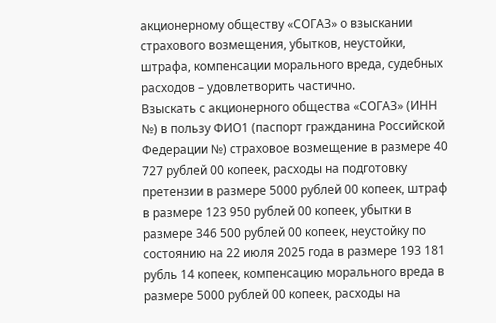акционерному обществу «СОГАЗ» о взыскании страхового возмещения, убытков, неустойки, штрафа, компенсации морального вреда, судебных расходов – удовлетворить частично.
Взыскать с акционерного общества «СОГАЗ» (ИНН №) в пользу ФИО1 (паспорт гражданина Российской Федерации №) страховое возмещение в размере 40 727 рублей 00 копеек, расходы на подготовку претензии в размере 5000 рублей 00 копеек, штраф в размере 123 950 рублей 00 копеек, убытки в размере 346 500 рублей 00 копеек, неустойку по состоянию на 22 июля 2025 года в размере 193 181 рубль 14 копеек, компенсацию морального вреда в размере 5000 рублей 00 копеек, расходы на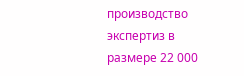производство экспертиз в размере 22 000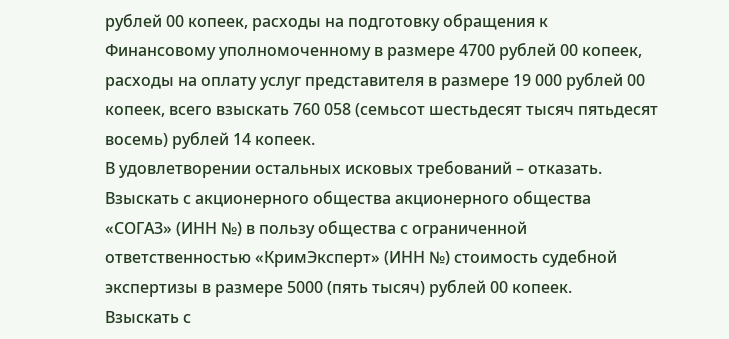рублей 00 копеек, расходы на подготовку обращения к Финансовому уполномоченному в размере 4700 рублей 00 копеек, расходы на оплату услуг представителя в размере 19 000 рублей 00 копеек, всего взыскать 760 058 (семьсот шестьдесят тысяч пятьдесят восемь) рублей 14 копеек.
В удовлетворении остальных исковых требований – отказать.
Взыскать с акционерного общества акционерного общества «СОГАЗ» (ИНН №) в пользу общества с ограниченной ответственностью «КримЭксперт» (ИНН №) стоимость судебной экспертизы в размере 5000 (пять тысяч) рублей 00 копеек.
Взыскать с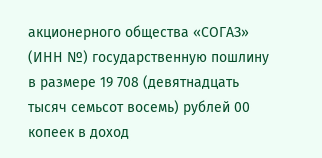акционерного общества «СОГАЗ» (ИНН №) государственную пошлину в размере 19 708 (девятнадцать тысяч семьсот восемь) рублей 00 копеек в доход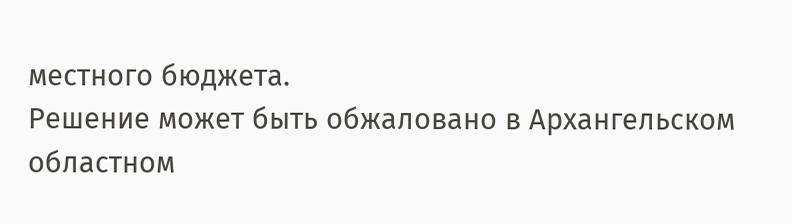местного бюджета.
Решение может быть обжаловано в Архангельском областном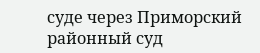суде через Приморский районный суд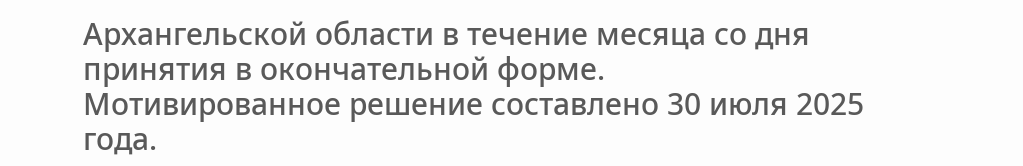Архангельской области в течение месяца со дня принятия в окончательной форме.
Мотивированное решение составлено 30 июля 2025 года.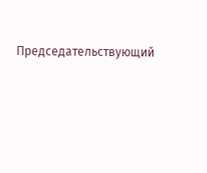Председательствующий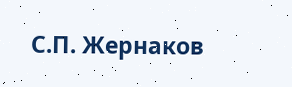С.П. Жернаков